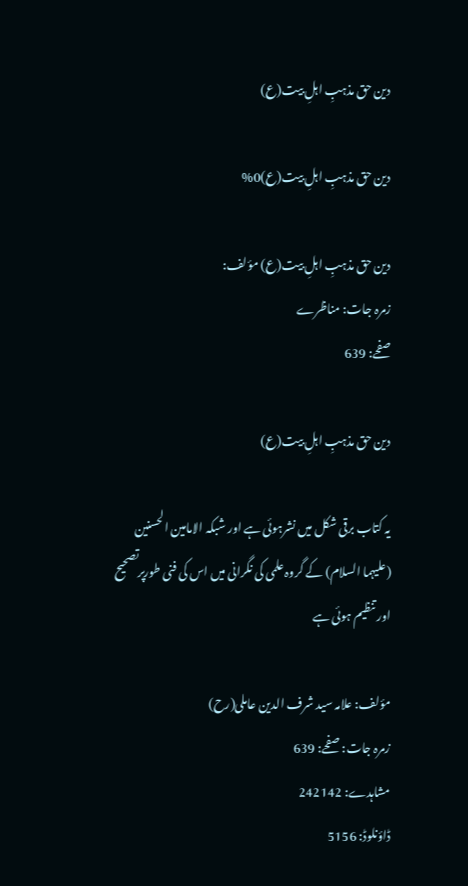دین حق مذہبِ اہلِ بیت(ع)

دین حق مذہبِ اہلِ بیت(ع)0%

دین حق مذہبِ اہلِ بیت(ع) مؤلف:
زمرہ جات: مناظرے
صفحے: 639

دین حق مذہبِ اہلِ بیت(ع)

یہ کتاب برقی شکل میں نشرہوئی ہے اور شبکہ الامامین الحسنین (علیہما السلام) کے گروہ علمی کی نگرانی میں اس کی فنی طورپرتصحیح اور تنظیم ہوئی ہے

مؤلف: علامہ سید شرف الدین عاملی(رح)
زمرہ جات: صفحے: 639
مشاہدے: 242142
ڈاؤنلوڈ: 5156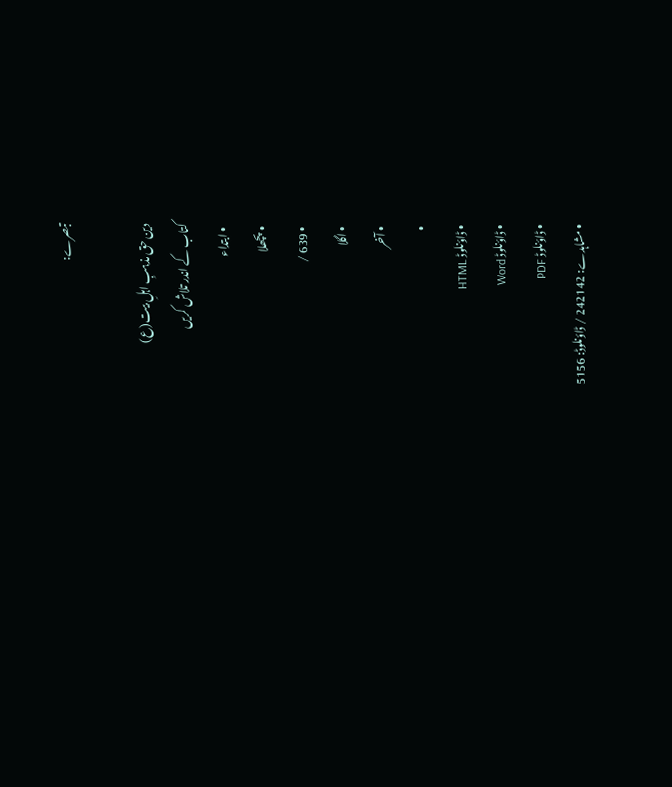تبصرے:

دین حق مذہبِ اہلِ بیت(ع)
کتاب کے اندر تلاش کریں
  • ابتداء
  • پچھلا
  • 639 /
  • اگلا
  • آخر
  •
  • ڈاؤنلوڈ HTML
  • ڈاؤنلوڈ Word
  • ڈاؤنلوڈ PDF
  • مشاہدے: 242142 / ڈاؤنلوڈ: 5156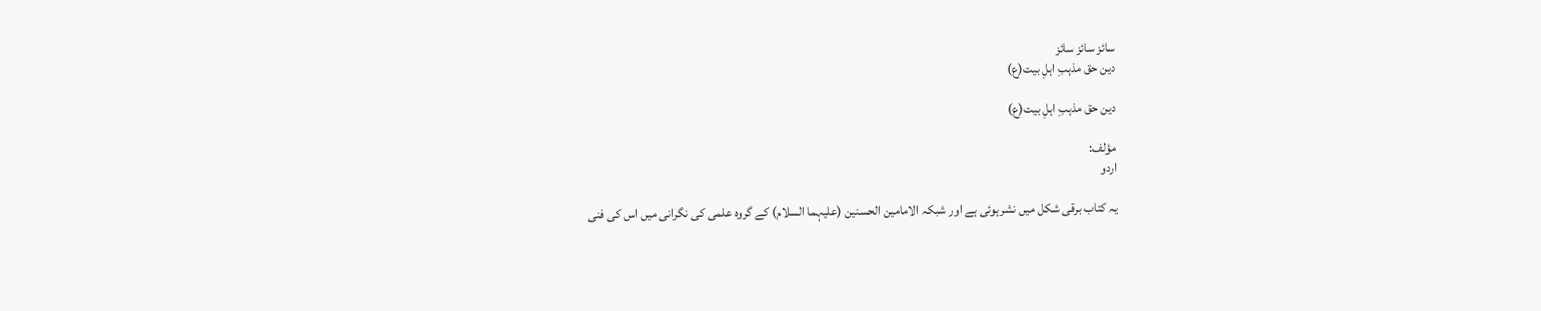سائز سائز سائز
دین حق مذہبِ اہلِ بیت(ع)

دین حق مذہبِ اہلِ بیت(ع)

مؤلف:
اردو

یہ کتاب برقی شکل میں نشرہوئی ہے اور شبکہ الامامین الحسنین (علیہما السلام) کے گروہ علمی کی نگرانی میں اس کی فنی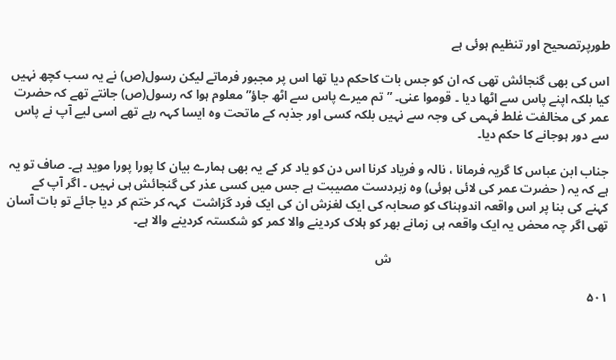طورپرتصحیح اور تنظیم ہوئی ہے

اس کی بھی گنجائش تھی کہ ان کو جس بات کاحکم دیا تھا اس پر مجبور فرماتے لیکن رسول(ص) نے یہ سب کچھ نہیں کیا بلکہ اپنے پاس سے اٹھا دیا ۔ قوموا عنی۔ ” تم میرے پاس سے اٹھ جاؤ” معلوم ہوا کہ رسول(ص) جانتے تھے کہ حضرت عمر کی مخالفت غلط فہمی کی وجہ سے نہیں بلکہ کسی اور جذبہ کے ماتحت وہ ایسا کہہ رہے تھے اسی لیے آپ نے پاس سے دور ہوجانے کا حکم دیا۔

جناب ابن عباس کا گریہ فرمانا ، نالہ و فریاد کرنا اس دن کو یاد کر کے یہ بھی ہمارے بیان کا پورا پورا موید ہے۔ صاف تو یہ ہے کہ یہ ( حضرت عمر کی لائی ہوئی) وہ زبردست مصیبت ہے جس میں کسی عذر کی گنجائش ہی نہیں ۔ اگر آپ کے کہنے کی بنا پر اس واقعہ اندوہناک کو صحابہ کی ایک لغزش ان کی ایک فرد گزاشت  کہہ کر ختم کر دیا جائے تو بات آسان تھی اگر چہ محض یہ ایک واقعہ ہی زمانے بھر کو ہلاک کردینے والا کمر کو شکستہ کردینے والا ہے۔

                                                                     ش

۵۰۱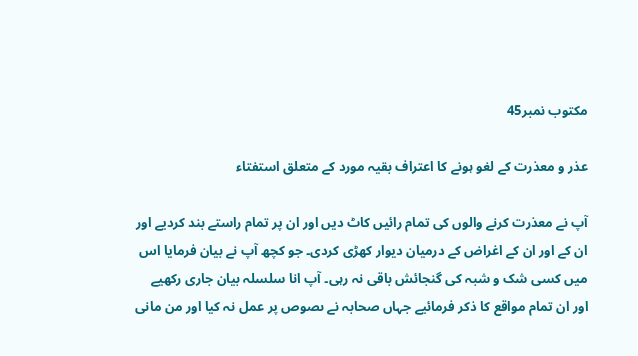مکتوب نمبر45

عذر و معذرت کے لغو ہونے کا اعتراف بقیہ مورد کے متعلق استفتاء

آپ نے معذرت کرنے والوں کی تمام رائیں کاٹ دیں اور ان پر تمام راستے بند کردیے اور ان کے اور ان کے اغراض کے درمیان دیوار کھڑی کردی۔ جو کچھ آپ نے بیان فرمایا اس میں کسی شک و شبہ کی گنجائش باقی نہ رہی۔ آپ انا سلسلہ بیان جاری رکھیے اور ان تمام مواقع کا ذکر فرمائیے جہاں صحابہ نے ںصوص پر عمل نہ کیا اور من مانی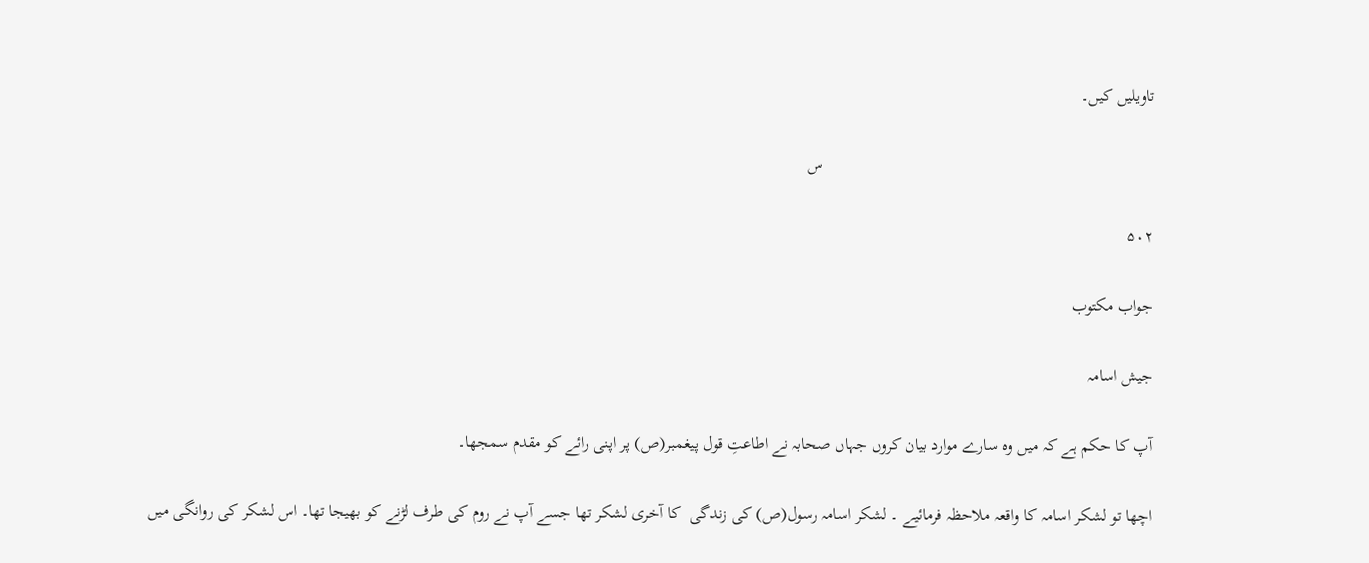تاویلیں کیں۔

                                                                             س

۵۰۲

جواب مکتوب

جیش اسامہ

آپ کا حکم ہے کہ میں وہ سارے موارد بیان کروں جہاں صحابہ نے اطاعتِ قول پیغمبر(ص) پر اپنی رائے کو مقدم سمجھا۔

اچھا تو لشکر اسامہ کا واقعہ ملاحظہ فرمائیے ۔ لشکر اسامہ رسول(ص) کی زندگی  کا آخری لشکر تھا جسے آپ نے روم کی طرف لڑنے کو بھیجا تھا۔ اس لشکر کی روانگی میں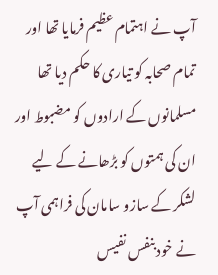آپ نے اہتمام عظیم فرمایا تھا اور تمام صحابہ کو تیاری کا حکم دیا تھا مسلمانوں کے ارادوں کو مضبوط اور ان کی ہمتوں کو بڑھانے کے لیے لشکر کے سازو سامان کی فراہمی آپ نے خود بنفس نفیس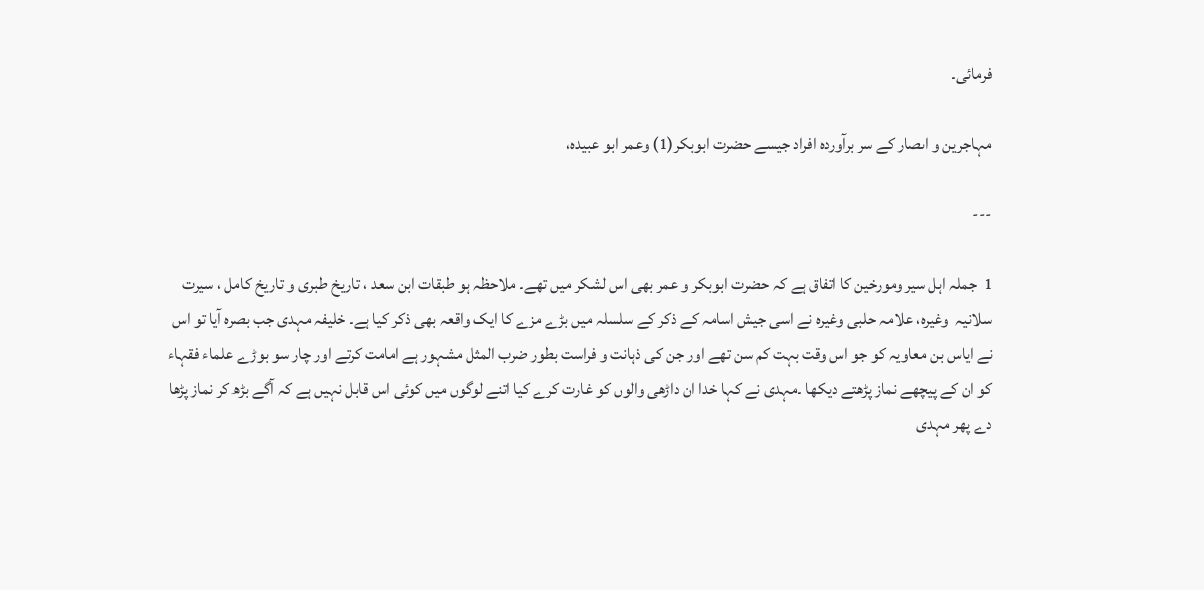فرمائی۔

مہاجرین و اںصار کے سر برآوردہ افراد جیسے حضرت ابوبکر(1) وعمر ابو عبیدہ،

---

1  جملہ اہل سیر ومورخین کا اتفاق ہے کہ حضرت ابوبکر و عمر بھی اس لشکر میں تھے۔ ملاحظہ ہو طبقات ابن سعد ، تاریخ طبری و تاریخ کامل ، سیرت سلانیہ  وغیرہ، علامہ حلبی وغیرہ نے اسی جیش اسامہ کے ذکر کے سلسلہ میں بڑے مزے کا ایک واقعہ بھی ذکر کیا ہے۔ خلیفہ مہدی جب بصرہ آیا تو اس نے ایاس بن معاویہ کو جو اس وقت بہت کم سن تھے اور جن کی ذہانت و فراست بطور ضرب المثل مشہور ہے امامت کرتے اور چار سو بوڑے علماء فقہاء کو ان کے پیچھے نماز پڑھتے دیکھا ۔مہدی نے کہا خدا ان داڑھی والوں کو غارت کرے کیا اتنے لوگوں میں کوئی اس قابل نہیں ہے کہ آگے بڑھ کر نماز پڑھا دے پھر مہدی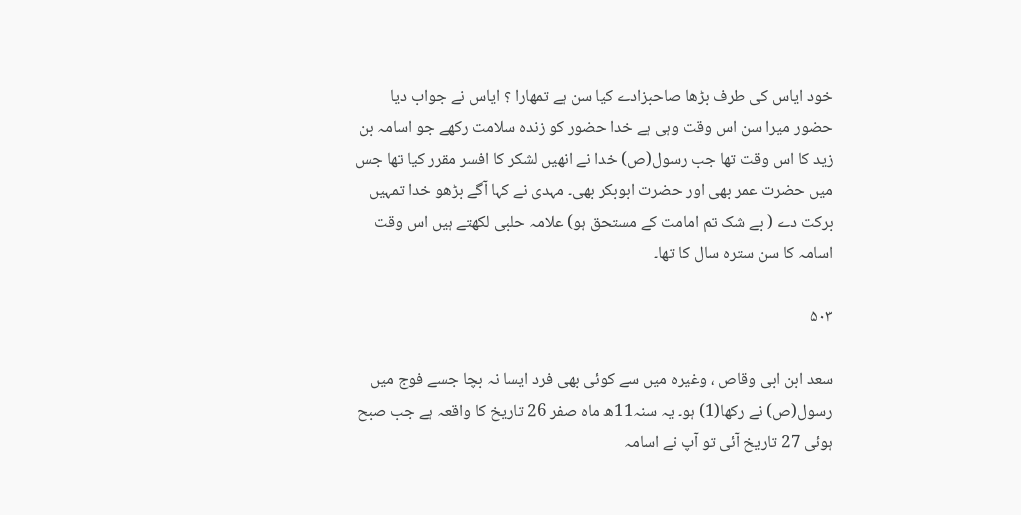خود ایاس کی طرف بڑھا صاحبزادے کیا سن ہے تمھارا ؟ ایاس نے جواب دیا حضور میرا سن اس وقت وہی ہے خدا حضور کو زندہ سلامت رکھے جو اسامہ بن زید کا اس وقت تھا جب رسول(ص) خدا نے انھیں لشکر کا افسر مقرر کیا تھا جس میں حضرت عمر بھی اور حضرت ابوبکر بھی۔ مہدی نے کہا آگے بڑھو خدا تمہیں برکت دے ( بے شک تم امامت کے مستحق ہو) علامہ حلبی لکھتے ہیں اس وقت اسامہ کا سن سترہ سال کا تھا۔

۵۰۳

سعد ابن ابی وقاص ، وغیرہ میں سے کوئی بھی فرد ایسا نہ بچا جسے فوج میں رسول(ص) نے رکھا(1) ہو۔ یہ سنہ11ھ ماہ صفر 26 تاریخ کا واقعہ ہے جب صبح ہوئی 27 تاریخ آئی تو آپ نے اسامہ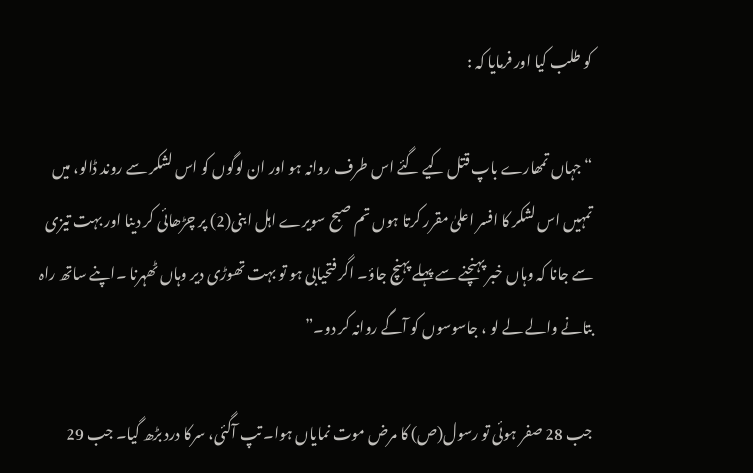کو طلب کیا اور فرمایا کہ :

“ جہاں تمھارے باپ قتل کیے گئے اس طرف روانہ ہو اور ان لوگوں کو اس لشکر سے روند ڈالو، میں تمہیں اس لشکر کا افسر اعلیٰ مقرر کرتا ہوں تم صبح سویرے اہل ابنی(2) پر چڑھائی کر دینا اور بہت تیزی سے جانا کہ وہاں خبر پہنچنے سے پہلے پہنچ جاؤ۔ اگر فتحیابی ہو تو بہت تھوڑی دیر وہاں ٹھہرنا ۔اپنے ساتھ راہ بتانے والے لے لو ، جاسوسوں کو آگے روانہ کر دو۔”

جب 28 صفر ہوئی تو رسول(ص) کا مرض موت نمایاں ہوا۔ تپ آگئی، سرکا درد بڑھ گیا۔ جب 29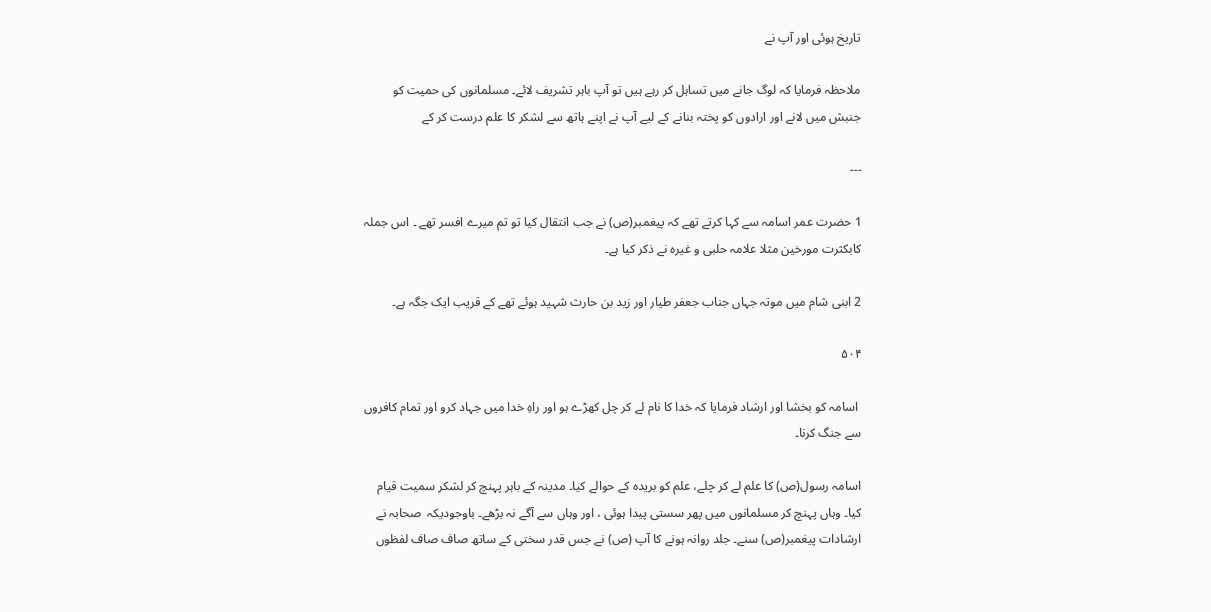تاریخ ہوئی اور آپ نے

ملاحظہ فرمایا کہ لوگ جانے میں تساہل کر رہے ہیں تو آپ باہر تشریف لائے۔ مسلمانوں کی حمیت کو جنبش میں لانے اور ارادوں کو پختہ بنانے کے لیے آپ نے اپنے ہاتھ سے لشکر کا علم درست کر کے

---

1 حضرت عمر اسامہ سے کہا کرتے تھے کہ پیغمبر(ص) نے جب انتقال کیا تو تم میرے افسر تھے ۔ اس جملہ کابکثرت مورخین مثلا علامہ حلبی و غیرہ نے ذکر کیا ہے۔

2 ابنی شام میں موتہ جہاں جناب جعفر طیار اور زید بن حارث شہید ہوئے تھے کے قریب ایک جگہ ہے۔

۵۰۴

 اسامہ کو بخشا اور ارشاد فرمایا کہ خدا کا نام لے کر چل کھڑے ہو اور راہِ خدا میں جہاد کرو اور تمام کافروں سے جنگ کرنا۔

اسامہ رسول(ص) کا علم لے کر چلے، علم کو بریدہ کے حوالے کیا۔ مدینہ کے باہر پہنچ کر لشکر سمیت قیام کیا۔ وہاں پہنچ کر مسلمانوں میں پھر سستی پیدا ہوئی ، اور وہاں سے آگے نہ بڑھے۔ باوجودیکہ  صحابہ نے ارشادات پیغمبر(ص) سنے۔ جلد روانہ ہونے کا آپ (ص) نے جس قدر سختی کے ساتھ صاف صاف لفظوں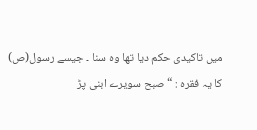میں تاکیدی حکم دیا تھا وہ سنا ۔ جیسے رسول(ص) کا یہ فقرہ : “ صبح سویرے ابنی پڑ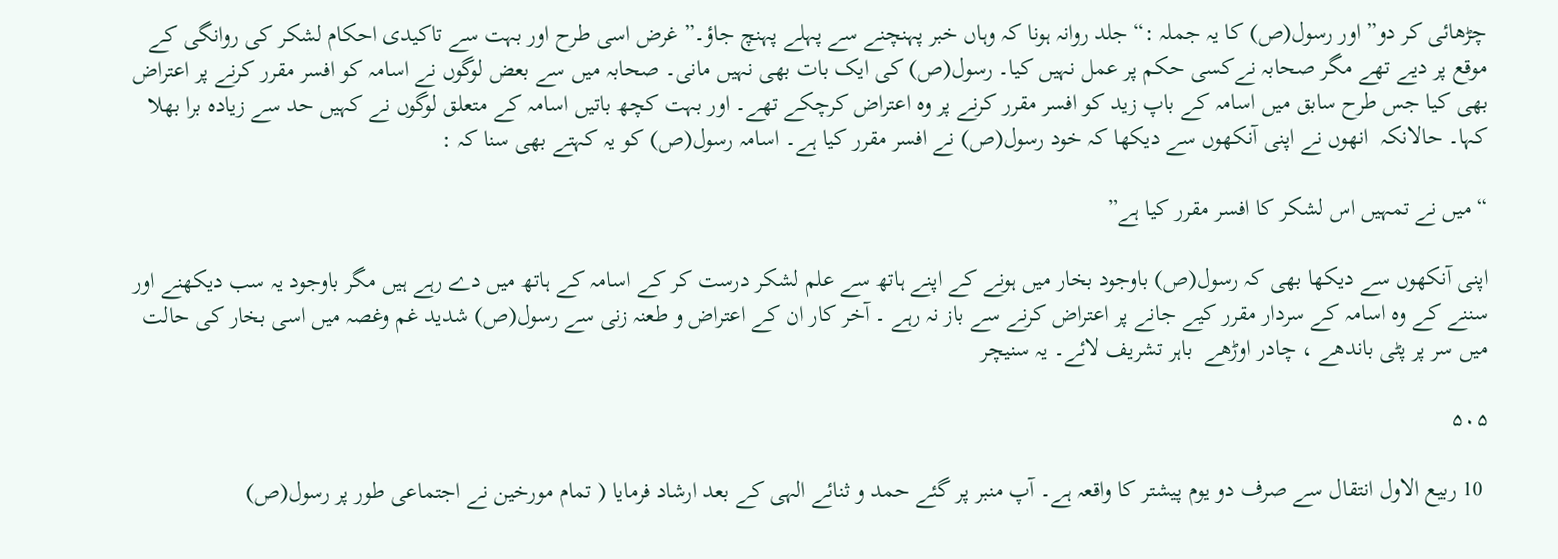چڑھائی کر دو” اور رسول(ص) کا یہ جملہ :“ جلد روانہ ہونا کہ وہاں خبر پہنچنے سے پہلے پہنچ جاؤ۔” غرض اسی طرح اور بہت سے تاکیدی احکام لشکر کی روانگی کے موقع پر دیے تھے مگر صحابہ نےکسی حکم پر عمل نہیں کیا۔ رسول(ص) کی ایک بات بھی نہیں مانی۔ صحابہ میں سے بعض لوگوں نے اسامہ کو افسر مقرر کرنے پر اعتراض بھی کیا جس طرح سابق میں اسامہ کے باپ زید کو افسر مقرر کرنے پر وہ اعتراض کرچکے تھے۔ اور بہت کچھ باتیں اسامہ کے متعلق لوگوں نے کہیں حد سے زیادہ برا بھلا کہا۔ حالانکہ  انھوں نے اپنی آنکھوں سے دیکھا کہ خود رسول(ص) نے افسر مقرر کیا ہے۔ اسامہ رسول(ص) کو یہ کہتے بھی سنا کہ :

“ میں نے تمہیں اس لشکر کا افسر مقرر کیا ہے”

اپنی آنکھوں سے دیکھا بھی کہ رسول(ص) باوجود بخار میں ہونے کے اپنے ہاتھ سے علم لشکر درست کر کے اسامہ کے ہاتھ میں دے رہے ہیں مگر باوجود یہ سب دیکھنے اور سننے کے وہ اسامہ کے سردار مقرر کیے جانے پر اعتراض کرنے سے باز نہ رہے ۔ آخر کار ان کے اعتراض و طعنہ زنی سے رسول(ص) شدید غم وغصہ میں اسی بخار کی حالت میں سر پر پٹی باندھے ، چادر اوڑھے  باہر تشریف لائے۔ یہ سنیچر

۵۰۵

 10 ربیع الاول انتقال سے صرف دو یوم پیشتر کا واقعہ ہے۔ آپ منبر پر گئے حمد و ثنائے الہی کے بعد ارشاد فرمایا ( تمام مورخین نے اجتماعی طور پر رسول(ص)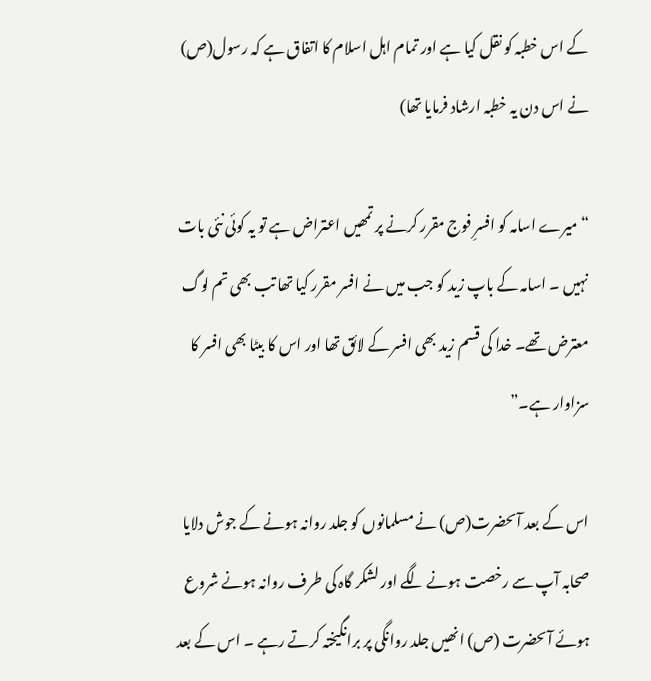کے اس خطبہ کو نقل کیا ہے اور تمام اہل اسلام کا اتفاق ہے کہ رسول(ص) نے اس دن یہ خطبہ ارشاد فرمایا تھا)

“ میرے اسامہ کو افسرِ فوج مقرر کرنے پر تمھیں اعتراض ہے تو یہ کوئی نئی بات نہیں ۔ اسامہ کے باپ زید کو جب میں نے افسر مقرر کیا تھا تب بھی تم لوگ معترض تھے۔ خدا کی قسم زید بھی افسر کے لائق تھا اور اس کا بیٹا بھی افسر کا سزاوار ہے۔”

اس کے بعد آںحضرت(ص) نے مسلمانوں کو جلد روانہ ہونے کے جوش دلایا صحابہ آپ سے رخصت ہونے لگے اور لشکر گاہ کی طرف روانہ ہونے شروع ہوئے آںحضرت (ص) انھیں جلد روانگی پر برانگیختہ کرتے رہے ۔ اس کے بعد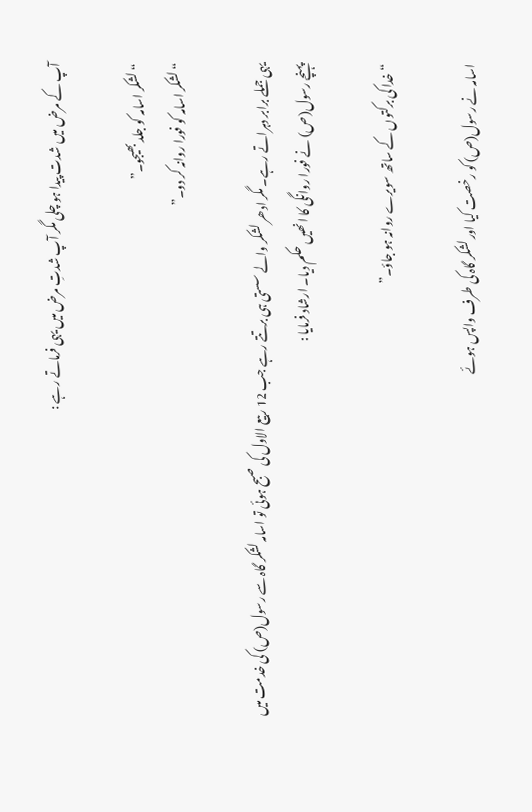آپ کے مرض میں شدت پیدا ہو چلی مگر آپ شدتِ مرض میں یہی فرماتے رہے :

“ لشکر اسامہ کو جلد بھیجو۔”
“ لشکر اسامہ کو فورا روانہ کر دو۔”

یہی جملے برابر دہراتے رہے۔ مگر ادھر لشکر والے سستی ہی برتتے رہے جب 12 ربیع الاول کی صبح ہوئی تو اسامہ لشکر گاہ سے رسول(ص) کی خدمت میں پہنچے رسول(ص) نے فورا روانگی کا انھیں حکم دیا۔ ارشاد فرمایا :

“ خدا کی برکتوں کے ساتھ سویرے روانہ ہو جاؤ۔”

اسامہ نے رسول(ص) کو رخصت کیا اور لشکر گاہ کی طرف واپس ہوئے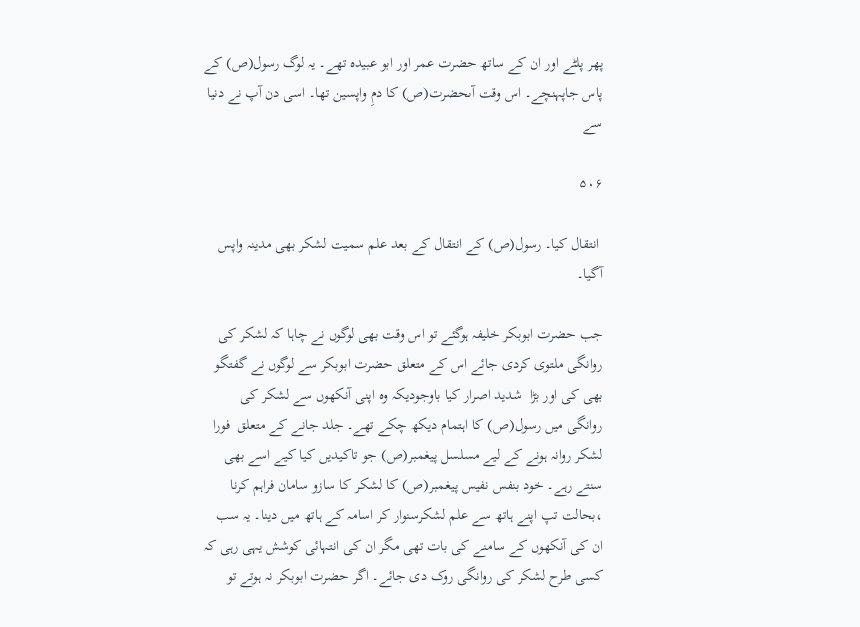پھر پلٹے اور ان کے ساتھ حضرت عمر اور ابو عبیدہ تھے۔ یہ لوگ رسول(ص) کے پاس جاپہنچے۔ اس وقت آںحضرت(ص) کا دمِ واپسین تھا۔ اسی دن آپ نے دنیا سے

۵۰۶

 انتقال کیا۔ رسول(ص) کے انتقال کے بعد علم سمیت لشکر بھی مدینہ واپس آگیا۔

جب حضرت ابوبکر خلیفہ ہوگئے تو اس وقت بھی لوگوں نے چاہا کہ لشکر کی روانگی ملتوی کردی جائے اس کے متعلق حضرت ابوبکر سے لوگوں نے گفتگو بھی کی اور بڑا  شدید اصرار کیا باوجودیکہ وہ اپنی آنکھوں سے لشکر کی روانگی میں رسول(ص) کا اہتمام دیکھ چکے تھے۔ جلد جانے کے متعلق  فورا لشکر روانہ ہونے کے لیے مسلسل پیغمبر(ص) جو تاکیدیں کیا کیے اسے بھی سنتے رہے۔ خود بنفس نفیس پیغمبر(ص) کا لشکر کا سازو سامان فراہم کرنا ،بحالت تپ اپنے ہاتھ سے علم لشکرسنوار کر اسامہ کے ہاتھ میں دینا۔ یہ سب ان کی آنکھوں کے سامنے کی بات تھی مگر ان کی انتہائی کوشش یہی رہی کہ کسی طرح لشکر کی روانگی روک دی جائے۔ اگر حضرت ابوبکر نہ ہوتے تو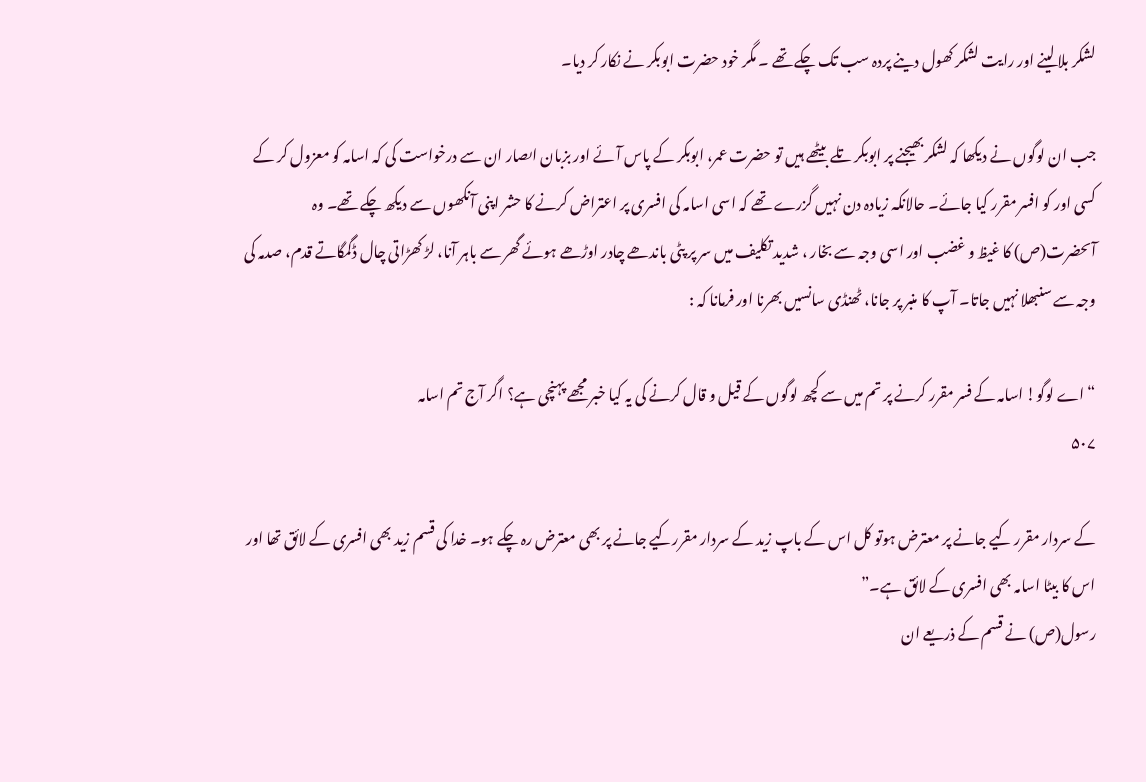لشکر بلا لینے اور رایت لشکر کھول دینے پردہ سب تک چکے تھے ۔ مگر خود حضرت ابوبکر نے نکار کر دیا۔

جب ان لوگوں نے دیکھا کہ لشکر بھیجنے پر ابوبکر تلے بیٹھے ہیں تو حضرت عمر، ابوبکر کے پاس آئے اور بزبان اںصار ان سے درخواست کی کہ اسامہ کو معزول کر کے کسی اور کو افسر مقرر کیا جائے۔ حالانکہ زیادہ دن نہیں گزرے تھے کہ اسی اسامہ کی افسری پر اعتراض کرنے کا حشر اپنی آنکھوں سے دیکھ چکے تھے۔ وہ آںحضرت(ص) کا غیظ و غضب اور اسی وجہ سے بخار ، شدید تکلیف میں سر پر پٹی باندھے چادر اوڑھے ہوئے گھر سے باہر آنا، لڑ کھڑاتی چال ڈگمگاتے قدم، صدمہ کی وجہ سے سنبھلا نہیں جاتا۔ آپ کا منبر پر جانا، ٹھنڈی سانسیں بھرنا اور فرمانا کہ :

“ اے لوگو! اسامہ کے فسر مقرر کرنے پر تم میں سے کچھ لوگوں کے قیل و قال کرنے کی یہ کیا خبر مجھے پہنچی ہے؟ اگر آج تم اسامہ
۵۰۷

کے سردار مقرر کیے جانے پر معترض ہوتو کل اس کے باپ زید کے سردار مقررکیے جانے پر بھی معترض رہ چکے ہو۔ خدا کی قسم زید بھی افسری کے لائق تھا اور اس کا بیٹا اسامہ بھی افسری کے لائق ہے۔”
رسول(ص) نے قسم کے ذریعے ان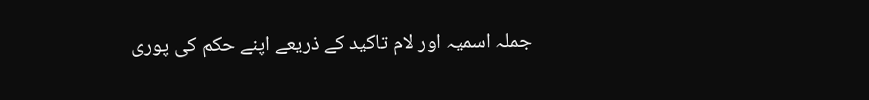جملہ اسمیہ اور لام تاکید کے ذریعے اپنے حکم کی پوری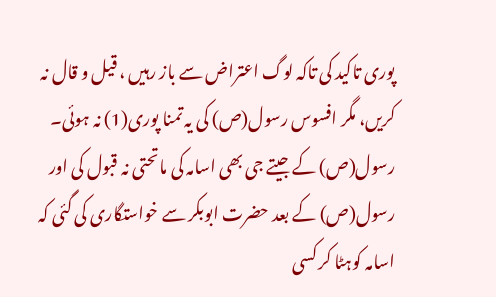پوری تاکید کی تاکہ لوگ اعتراض سے باز رہیں ، قیل و قال نہ کریں، مگر افسوس رسول(ص) کی یہ تمنا پوری(1) نہ ہوئی۔
رسول(ص) کے جیتے جی بھی اسامہ کی ماتحتی نہ قبول کی اور رسول(ص) کے بعد حضرت ابوبکر سے خواستگاری کی گئی کہ اسامہ کوہٹا کر کسی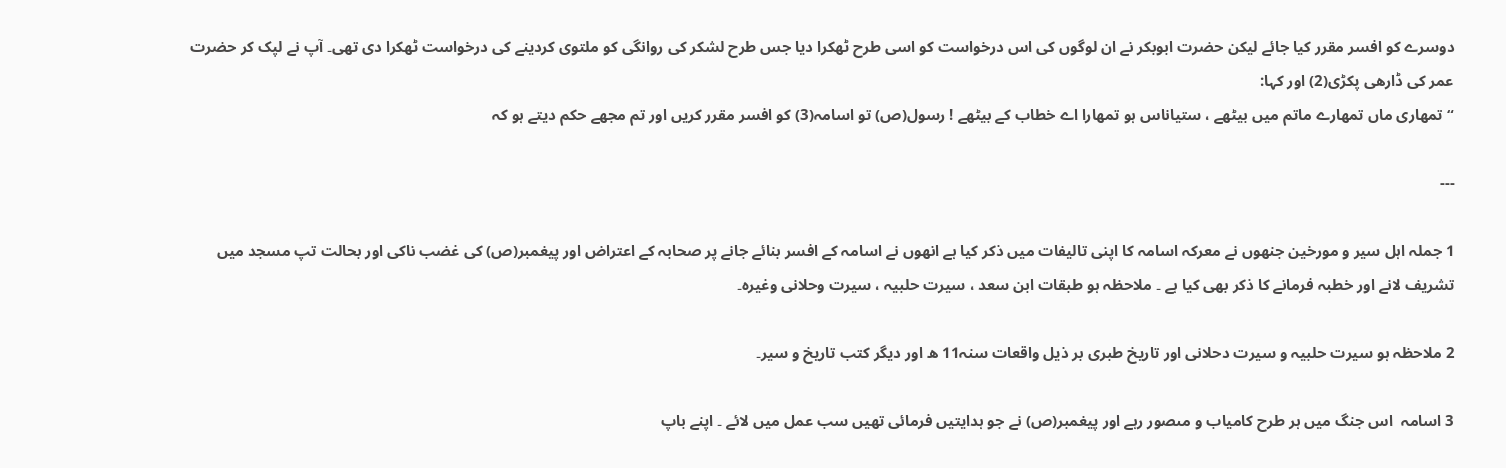دوسرے کو افسر مقرر کیا جائے لیکن حضرت ابوبکر نے ان لوگوں کی اس درخواست کو اسی طرح ٹھکرا دیا جس طرح لشکر کی روانگی کو ملتوی کردینے کی درخواست ٹھکرا دی تھی۔ آپ نے لپک کر حضرت عمر کی ڈارھی پکڑی(2) اور کہا:
“ تمھاری ماں تمھارے ماتم میں بیٹھے ، ستیاناس ہو تمھارا اے خطاب کے بیٹھے ! رسول(ص) تو اسامہ(3) کو افسر مقرر کریں اور تم مجھے حکم دیتے ہو کہ

---

1 جملہ اہل سیر و مورخین جنھوں نے معرکہ اسامہ کا اپنی تالیفات میں ذکر کیا ہے انھوں نے اسامہ کے افسر بنائے جانے پر صحابہ کے اعتراض اور پیغمبر(ص) کی غضب ناکی اور بحالت تپ مسجد میں تشریف لانے اور خطبہ فرمانے کا ذکر بھی کیا ہے ۔ ملاحظہ ہو طبقات ابن سعد ، سیرت حلبیہ ، سیرت وحلانی وغیرہ۔

2 ملاحظہ ہو سیرت حلبیہ و سیرت دحلانی اور تاریخ طبری بر ذیل واقعات سنہ11 ھ اور دیگر کتب تاریخ و سیر۔

3 اسامہ  اس جنگ میں ہر طرح کامیاب و مںصور رہے اور پیغمبر(ص) نے جو ہدایتیں فرمائی تھیں سب عمل میں لائے ۔ اپنے باپ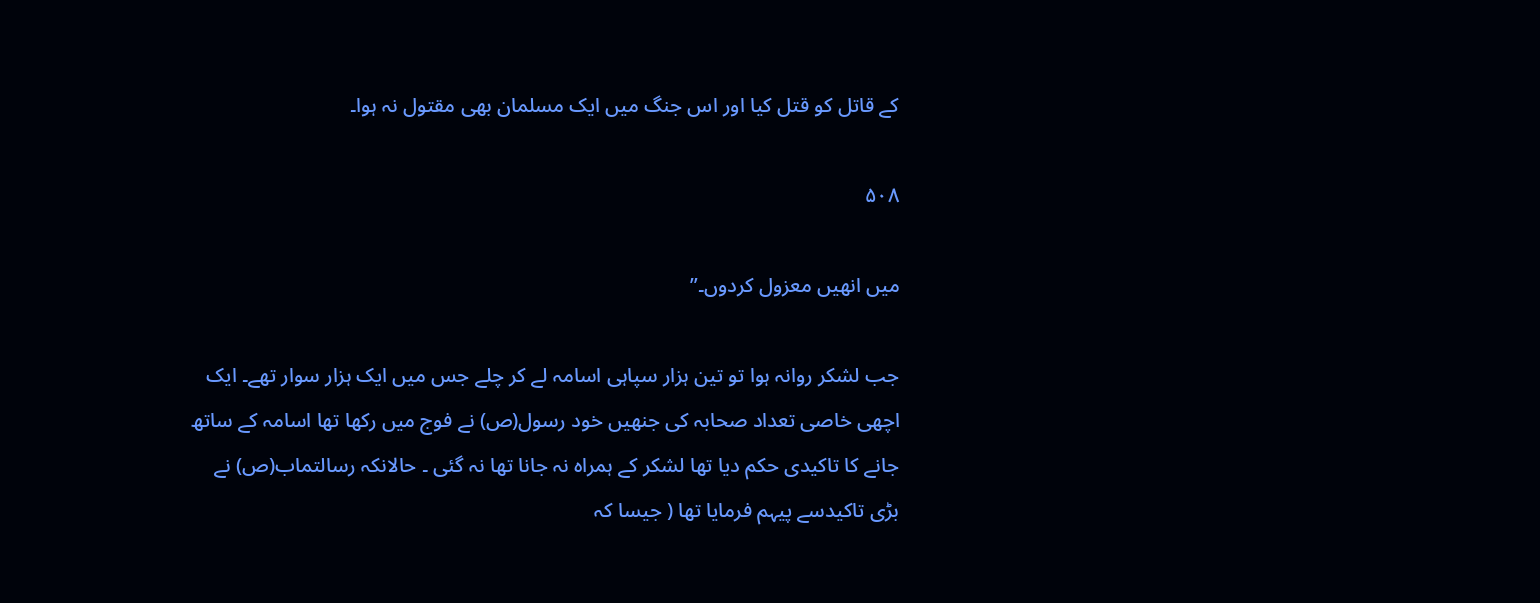کے قاتل کو قتل کیا اور اس جنگ میں ایک مسلمان بھی مقتول نہ ہوا۔

۵۰۸

میں انھیں معزول کردوں۔”

جب لشکر روانہ ہوا تو تین ہزار سپاہی اسامہ لے کر چلے جس میں ایک ہزار سوار تھے۔ ایک اچھی خاصی تعداد صحابہ کی جنھیں خود رسول(ص) نے فوج میں رکھا تھا اسامہ کے ساتھ جانے کا تاکیدی حکم دیا تھا لشکر کے ہمراہ نہ جانا تھا نہ گئی ۔ حالانکہ رسالتماب(ص) نے بڑی تاکیدسے پیہم فرمایا تھا ( جیسا کہ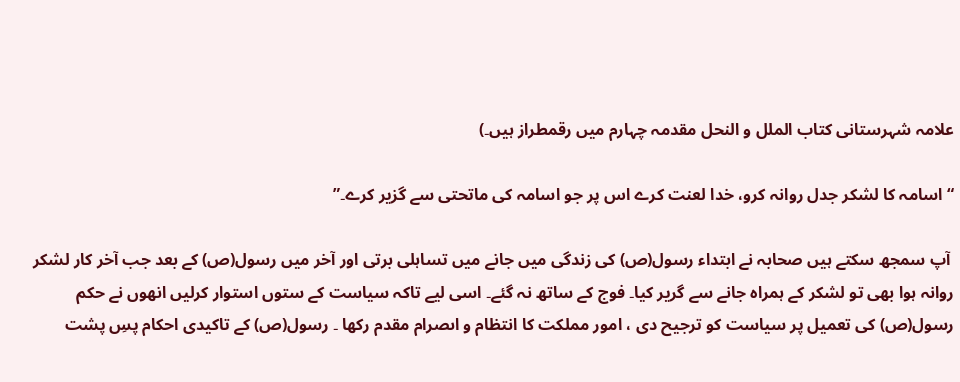علامہ شہرستانی کتاب الملل و النحل مقدمہ چہارم میں رقمطراز ہیں۔)

“ اسامہ کا لشکر جدل روانہ کرو، خدا لعنت کرے اس پر جو اسامہ کی ماتحتی سے گزیر کرے۔”

 آپ سمجھ سکتے ہیں صحابہ نے ابتداء رسول(ص) کی زندگی میں جانے میں تساہلی برتی اور آخر میں رسول(ص) کے بعد جب آخر کار لشکر روانہ ہوا بھی تو لشکر کے ہمراہ جانے سے گریر کیا۔ فوج کے ساتھ نہ گئے۔ اسی لیے تاکہ سیاست کے ستوں استوار کرلیں انھوں نے حکم رسول(ص) کی تعمیل پر سیاست کو ترجیح دی ، امور مملکت کا انتظام و اںصرام مقدم رکھا ۔ رسول(ص) کے تاکیدی احکام پسِ پشت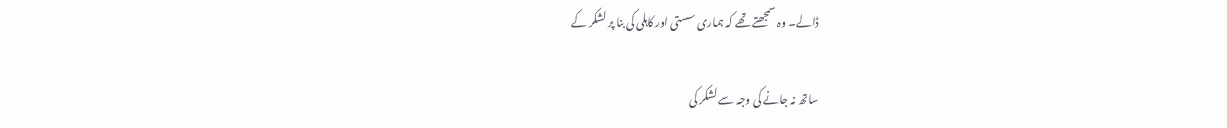ڈالے۔ وہ سمجھتے تھے کہ ہماری سستی اور کاہلی کی بنا پر لشکر کے

ساتھ نہ جانے کی وجہ سے لشکر کی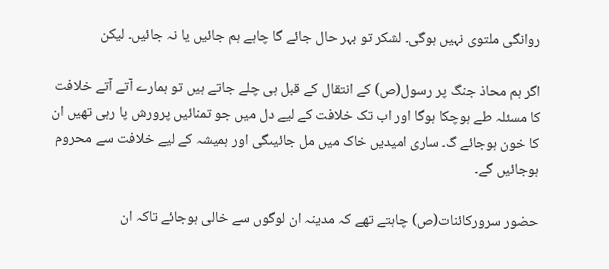روانگی ملتوی نہیں ہوگی۔ لشکر تو بہر حال جائے گا چاہے ہم جائیں یا نہ جائیں۔ لیکن

اگر ہم محاذ جنگ پر رسول(ص) کے انتقال کے قبل ہی چلے جاتے ہیں تو ہمارے آتے آتے خلافت کا مسئلہ طے ہوچکا ہوگا اور اب تک خلافت کے لیے دل میں جو تمنائیں پرورش پا رہی تھیں ان کا خون ہوجائے گ۔ ساری امیدیں خاک میں مل جائیںگی اور ہمیشہ کے لیے خلافت سے محروم ہوجائیں گے۔

حضور سرورکائنات(ص) چاہتے تھے کہ مدینہ ان لوگوں سے خالی ہوجائے تاکہ ان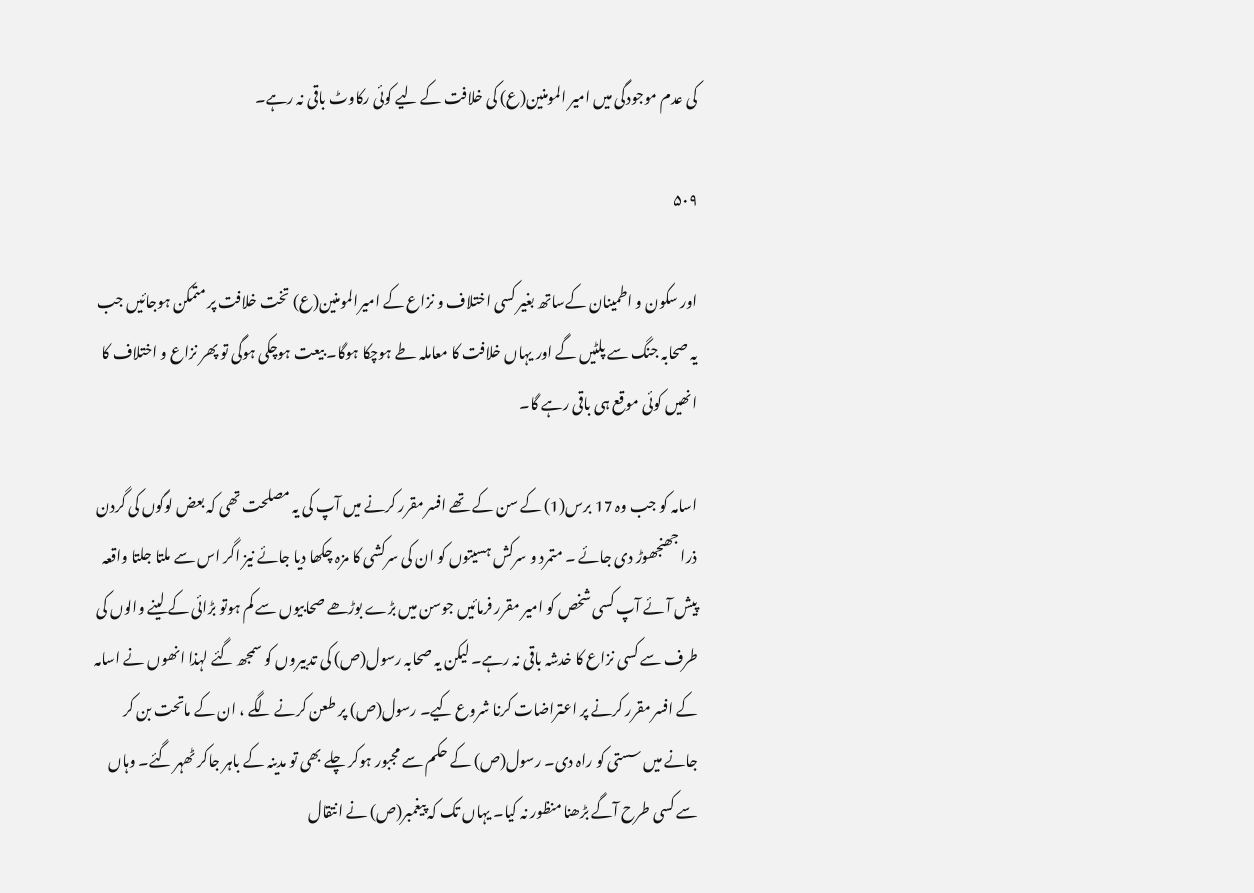کی عدم موجودگی میں امیر المومنین(ع) کی خلافت کے لیے کوئی رکاوٹ باقی نہ رہے۔

۵۰۹

اور سکون و اطمینان کےساتھ بغیر کسی اختلاف و نزاع کے امیرالمومنین(ع) تخت خلافت پر متمکن ہوجائیں جب یہ صحابہ جنگ سے پلٹیں گے اور یہاں خلافت کا معاملہ طے ہوچکا ہوگا۔ بیعت ہوچکی ہوگی تو پھر نزاع و اختلاف کا انھیں کوئی موقع ہی باقی رہے گا۔

اسامہ کو جب وہ 17 برس(1) کے سن کے تھے افسر مقرر کرنے میں آپ کی یہ مصلحت تھی کہ بعض لوگوں کی گردن ذرا جھنجھوڑ دی جائے ۔ متمرد و سرکش ہسیتوں کو ان کی سرکشی کا مزہ چکھا دیا جائے نیز اگر اس سے ملتا جلتا واقعہ پیش آئے آپ کسی شخص کو امیر مقرر فرمائیں جوسن میں بڑے بوڑھے صحابیوں سے کم ہوتو بڑائی کے لینے والوں کی طرف سے کسی نزاع کا خدشہ باقی نہ رہے۔ لیکن یہ صحابہ رسول(ص) کی تدبیروں کو سمجھ گئے لہذا انھوں نے اسامہ کے افسر مقرر کرنے پر اعتراضات کرنا شروع کیے۔ رسول(ص) پر طعن کرنے لگے ، ان کے ماتحت بن کر جانے میں سستی کو راہ دی۔ رسول(ص) کے حکم سے مجبور ہوکر چلے بھی تو مدینہ کے باہر جاکر ٹھہر گئے۔ وہاں سے کسی طرح آگے بڑھنا منظور نہ کیا۔ یہاں تک کہ پیغمبر(ص) نے انتقال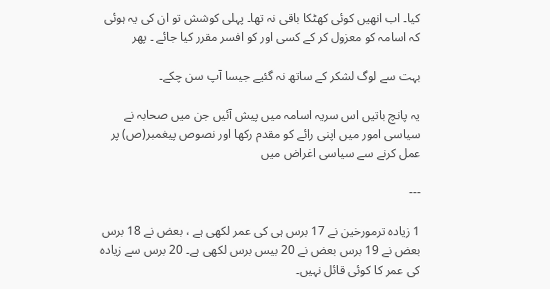کیا۔ اب انھیں کوئی کھٹکا باقی نہ تھا۔ پہلی کوشش تو ان کی یہ ہوئی کہ اسامہ کو معزول کر کے کسی اور کو افسر مقرر کیا جائے ۔ پھر

بہت سے لوگ لشکر کے ساتھ نہ گئیے جیسا آپ سن چکے۔

یہ پانچ باتیں اس سریہ اسامہ میں پیش آئیں جن میں صحابہ نے سیاسی امور میں اپنی رائے کو مقدم رکھا اور نصوص پیغمبر(ص) پر عمل کرنے سے سیاسی اغراض میں

---

1 زیادہ ترمورخین نے 17 برس ہی کی عمر لکھی ہے ، بعض نے 18 برس بعض نے 19 برس بعض نے 20 بیس برس لکھی ہے۔ 20 برس سے زیادہ کی عمر کا کوئی قائل نہیں۔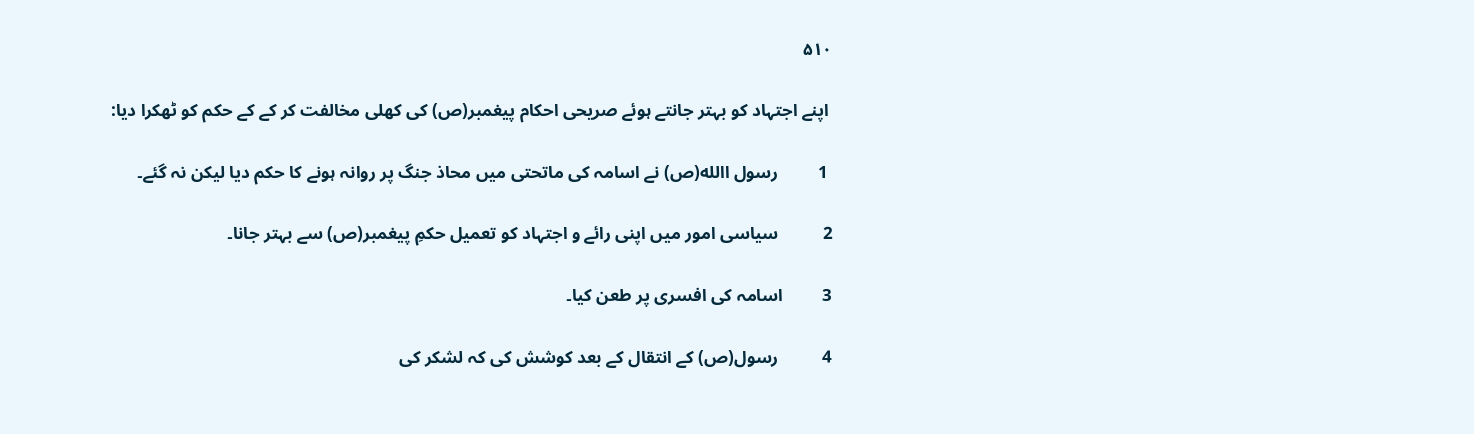۵۱۰

 اپنے اجتہاد کو بہتر جانتے ہوئے صریحی احکام پیغمبر(ص) کی کھلی مخالفت کر کے کے حکم کو ٹھکرا دیا:

 1         رسول االله(ص) نے اسامہ کی ماتحتی میں محاذ جنگ پر روانہ ہونے کا حکم دیا لیکن نہ گئے۔

2          سیاسی امور میں اپنی رائے و اجتہاد کو تعمیل حکمِ پیغمبر(ص) سے بہتر جانا۔

3         اسامہ کی افسری پر طعن کیا۔

4          رسول(ص) کے انتقال کے بعد کوشش کی کہ لشکر کی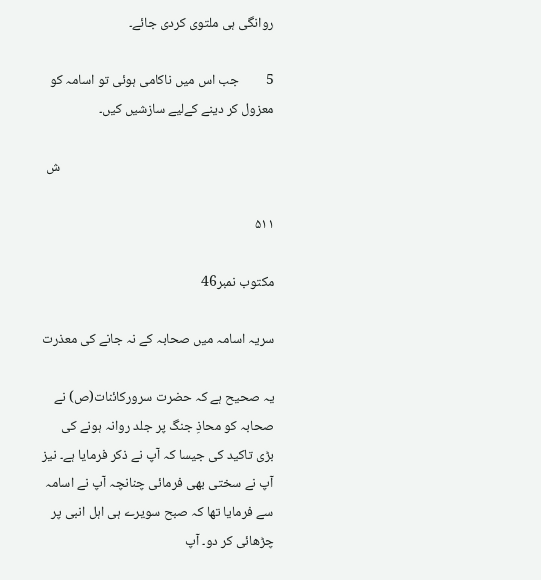روانگی ہی ملتوی کردی جائے۔

5         جب اس میں ناکامی ہوئی تو اسامہ کو معزول کر دینے کےلیے سازشیں کیں۔

                                                                     ش

۵۱۱

مکتوب نمبر46

سریہ اسامہ میں صحابہ کے نہ جانے کی معذرت

یہ صحیح ہے کہ حضرت سرورکائنات(ص) نے صحابہ کو محاذِ جنگ پر جلد روانہ ہونے کی بڑی تاکید کی جیسا کہ آپ نے ذکر فرمایا ہے۔ نیز آپ نے سختی بھی فرمائی چنانچہ آپ نے اسامہ سے فرمایا تھا کہ صبح سویرے ہی اہل انبی پر چڑھائی کر دو۔ آپ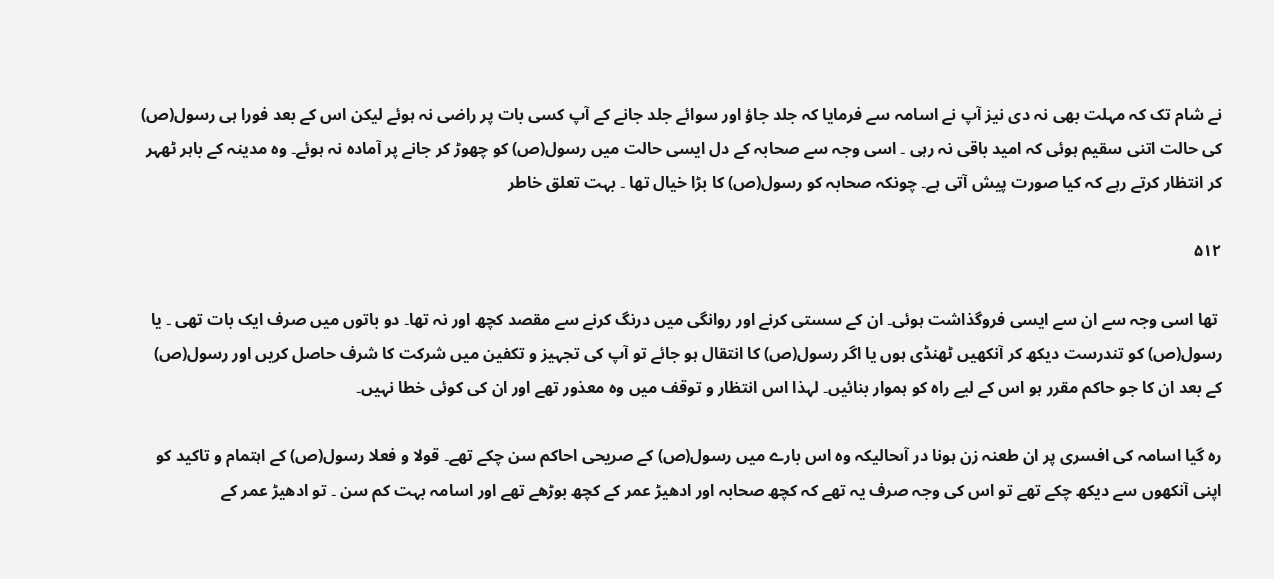نے شام تک کہ مہلت بھی نہ دی نیز آپ نے اسامہ سے فرمایا کہ جلد جاؤ اور سوائے جلد جانے کے آپ کسی بات پر راضی نہ ہوئے لیکن اس کے بعد فورا ہی رسول(ص) کی حالت اتنی سقیم ہوئی کہ امید باقی نہ رہی ۔ اسی وجہ سے صحابہ کے دل ایسی حالت میں رسول(ص) کو چھوڑ کر جانے پر آمادہ نہ ہوئے۔ وہ مدینہ کے باہر ٹھہر کر انتظار کرتے رہے کہ کیا صورت پیش آتی ہے۔ چونکہ صحابہ کو رسول(ص) کا بڑا خیال تھا ۔ بہت تعلق خاطر

۵۱۲

 تھا اسی وجہ سے ان سے ایسی فروگذاشت ہوئی۔ ان کے سستی کرنے اور روانگی میں درنگ کرنے سے مقصد کچھ اور نہ تھا۔ دو باتوں میں صرف ایک بات تھی ۔ یا رسول(ص) کو تندرست دیکھ کر آنکھیں ٹھنڈی ہوں یا اگر رسول(ص) کا انتقال ہو جائے تو آپ کی تجہیز و تکفین میں شرکت کا شرف حاصل کریں اور رسول(ص) کے بعد ان کا جو حاکم مقرر ہو اس کے لیے راہ کو ہموار بنائیں۔ لہذا اس انتظار و توقف میں وہ معذور تھے اور ان کی کوئی خطا نہیں۔

رہ گیا اسامہ کی افسری پر ان طعنہ زن ہونا در آںحالیکہ وہ اس بارے میں رسول(ص) کے صریحی احاکم سن چکے تھے۔ قولا و فعلا رسول(ص) کے اہتمام و تاکید کو اپنی آنکھوں سے دیکھ چکے تھے تو اس کی وجہ صرف یہ تھے کہ کچھ صحابہ اور ادھیڑ عمر کے کچھ بوڑھے تھے اور اسامہ بہت کم سن ۔ تو ادھیڑ عمر کے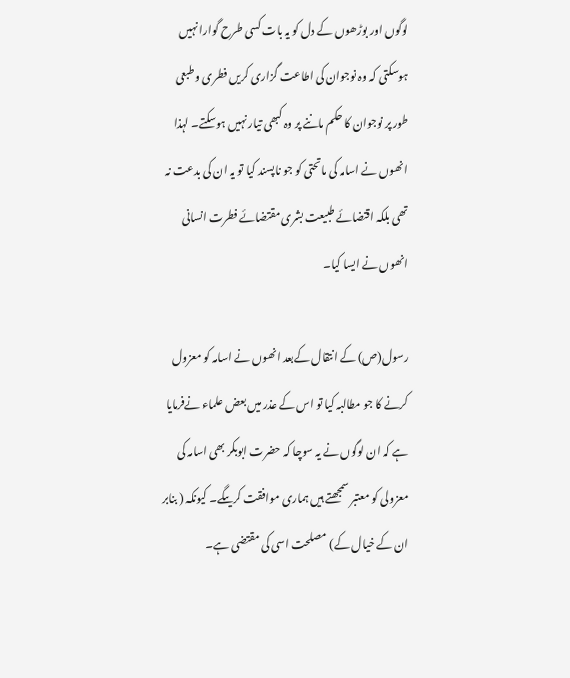لوگوں اور بوڑھوں کے دل کو یہ بات کسی طرح گوارا نہیں ہوسکتی کہ وہ نوجوان کی اطاعت گزاری کریں فطری و طبعی طور پر نوجوان کا حکم ماننے پر وہ کبھی تیار نہیں ہوسکتے۔ لہذا انھوں نے اسامہ کی ماتحتی کو جو ناپسند کیا تو یہ ان کی بدعت نہ تھی بلکہ اقتضائے طبیعت بشری مقتضائے فطرت انسانی انھوں نے ایسا کیا۔

رسول(ص) کے انتقال کےبعد انھوں نے اسامہ کو معزول کرنے کا جو مطالبہ کیا تو اس کے عذر میں بعض علماء نےفرمایا ہے کہ ان لوگوں نے یہ سوچا کہ حضرت ابوبکر بھی اسامہ کی معزولی کو معتبر سمجھتے ہیں ہماری موافقت کریںگے۔ کیونکہ ( بنابر ان کے خیال کے) مصلحت اسی کی مقتضی ہے۔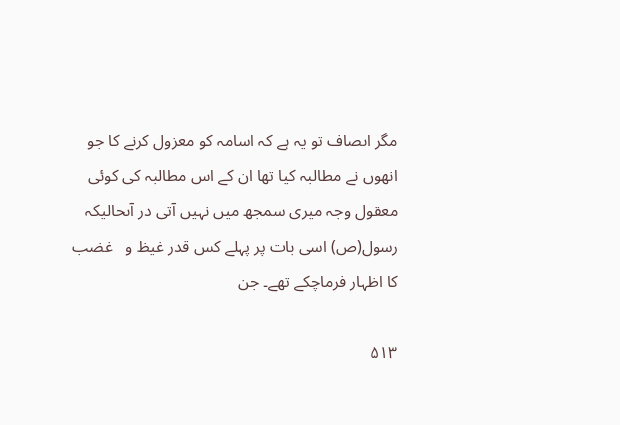مگر اںصاف تو یہ ہے کہ اسامہ کو معزول کرنے کا جو انھوں نے مطالبہ کیا تھا ان کے اس مطالبہ کی کوئی معقول وجہ میری سمجھ میں نہیں آتی در آںحالیکہ رسول(ص) اسی بات پر پہلے کس قدر غیظ و   غضب کا اظہار فرماچکے تھے۔ جن

۵۱۳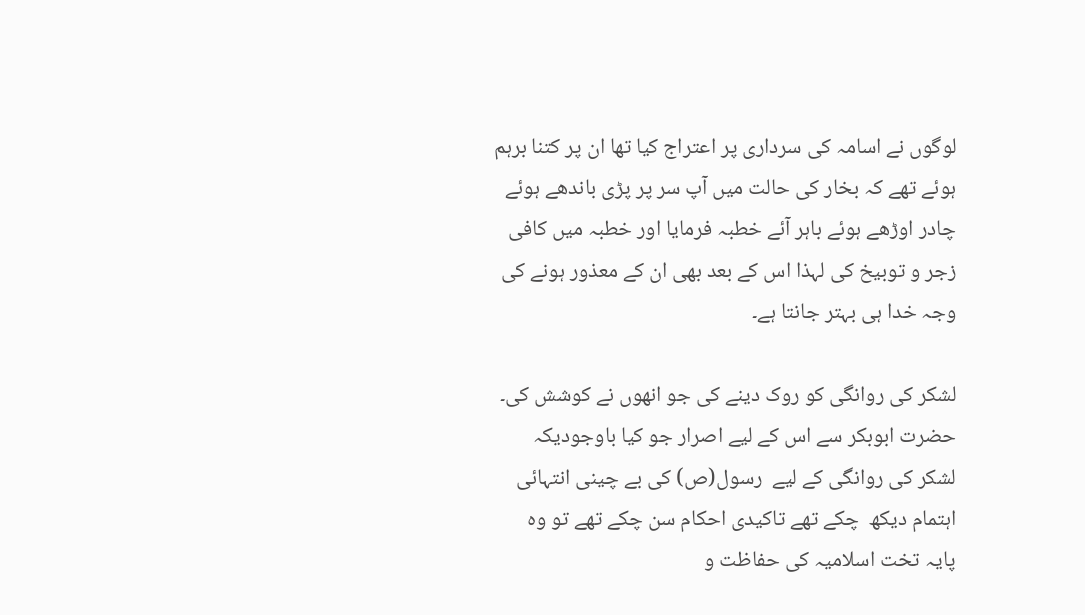لوگوں نے اسامہ کی سرداری پر اعتراج کیا تھا ان پر کتنا برہم ہوئے تھے کہ بخار کی حالت میں آپ سر پر پڑی باندھے ہوئے چادر اوڑھے ہوئے باہر آئے خطبہ فرمایا اور خطبہ میں کافی زجر و توبیخ کی لہذا اس کے بعد بھی ان کے معذور ہونے کی وجہ خدا ہی بہتر جانتا ہے۔

لشکر کی روانگی کو روک دینے کی جو انھوں نے کوشش کی۔ حضرت ابوبکر سے اس کے لیے اصرار جو کیا باوجودیکہ لشکر کی روانگی کے لیے  رسول(ص) کی بے چینی انتہائی اہتمام دیکھ  چکے تھے تاکیدی احکام سن چکے تھے تو وہ پایہ تخت اسلامیہ کی حفاظت و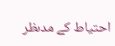احتیاط کے مدںظر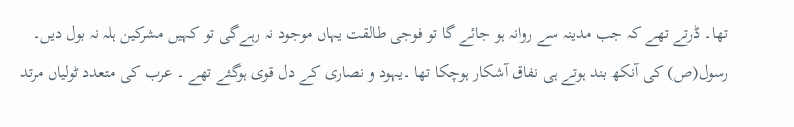تھا۔ ڈرتے تھے کہ جب مدینہ سے روانہ ہو جائے گا تو فوجی طالقت یہاں موجود نہ رہےگی تو کہیں مشرکین ہلہ نہ بول دیں۔ رسول(ص) کی آنکھ بند ہوتے ہی نفاق آشکار ہوچکا تھا ۔یہود و نصاری کے دل قوی ہوگئے تھے ۔ عرب کی متعدد ٹولیاں مرتد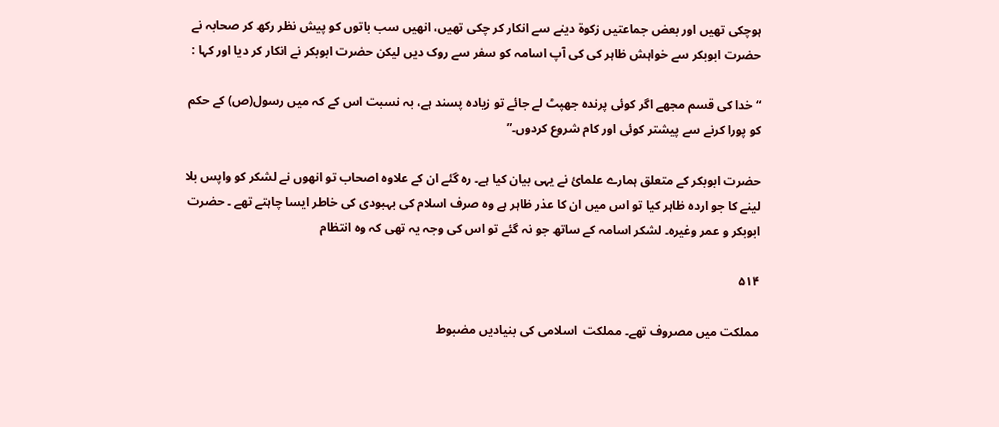ہوچکی تھیں اور بعض جماعتیں زکوة دینے سے انکار کر چکی تھیں، انھیں سب باتوں کو پیش نظر رکھ کر صحابہ نے حضرت ابوبکر سے خواہش ظاہر کی کی آپ اسامہ کو سفر سے روک دیں لیکن حضرت ابوبکر نے انکار کر دیا اور کہا :

“ خدا کی قسم مجھے اگر کوئی پرندہ جھپٹ لے جائے تو زیادہ پسند ہے، بہ نسبت اس کے کہ میں رسول(ص) کے حکم کو پورا کرنے سے پیشتر کوئی اور کام شروع کردوں۔”

حضرت ابوبکر کے متعلق ہمارے علمائ نے یہی بیان کیا ہے۔ رہ گئے ان کے علاوہ اصحاب تو انھوں نے لشکر کو واپس بلا لینے کا جو اردہ ظاہر کیا تو اس میں ان کا عذر ظاہر ہے وہ صرف اسلام کی بہبودی کی خاطر ایسا چاہتے تھے ۔ حضرت ابوبکر و عمر وغیرہ۔ لشکر اسامہ کے ساتھ جو نہ گئے تو اس کی وجہ یہ تھی کہ وہ انتظام

۵۱۴

مملکت میں مصروف تھے۔ مملکت  اسلامی کی بنیادیں مضبوط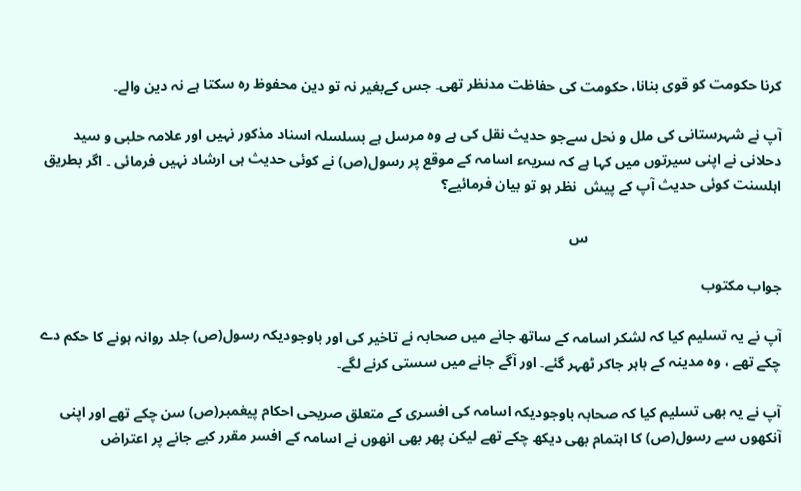کرنا حکومت کو قوی بنانا، حکومت کی حفاظت مدنظر تھی۔ جس کےبغیر نہ تو دین محفوظ رہ سکتا ہے نہ دین والے۔

آپ نے شہرستانی کی ملل و نحل سےجو حدیث نقل کی ہے وہ مرسل ہے بسلسلہ اسناد مذکور نہیں اور علامہ حلبی و سید دحلانی نے اپنی سیرتوں میں کہا ہے کہ سریہء اسامہ کے موقع پر رسول(ص) نے کوئی حدیث ہی ارشاد نہیں فرمائی ۔ اگر بطریق اہلسنت کوئی حدیث آپ کے پیش  نظر ہو تو بیان فرمائیے؟

                                                     س

جواب مکتوب

آپ نے یہ تسلیم کیا کہ لشکر اسامہ کے ساتھ جانے میں صحابہ نے تاخیر کی اور باوجودیکہ رسول(ص) جلد روانہ ہونے کا حکم دے چکے تھے ، وہ مدینہ کے باہر جاکر ٹھہر گئے۔ اور آگے جانے میں سستی کرنے لگے۔

آپ نے یہ بھی تسلیم کیا کہ صحابہ باوجودیکہ اسامہ کی افسری کے متعلق صریحی احکام پیغمبر(ص) سن چکے تھے اور اپنی آنکھوں سے رسول(ص) کا اہتمام بھی دیکھ چکے تھے لیکن پھر بھی انھوں نے اسامہ کے افسر مقرر کیے جانے پر اعتراض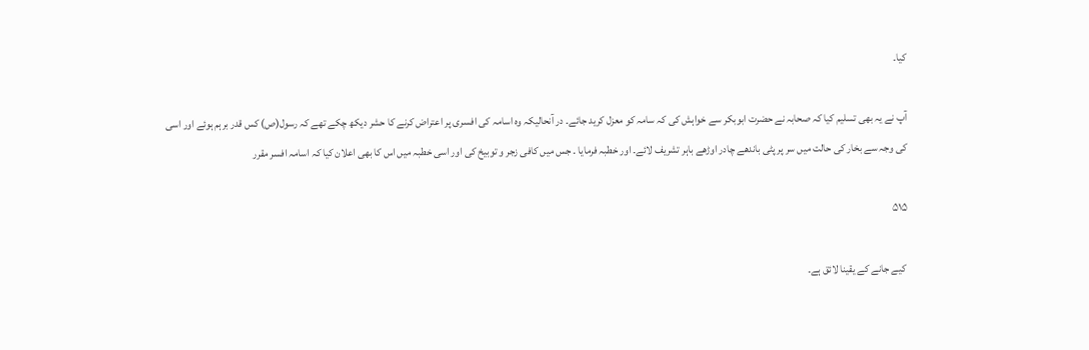کیا۔

آپ نے یہ بھی تسلیم کیا کہ صحابہ نے حضرت ابوبکر سے خواہش کی کہ سامہ کو معزل کرید جائے۔ در آنحالیکہ وہ اسامہ کی افسری پر اعتراض کرنے کا حشر دیکھ چکے تھے کہ رسول(ص) کس قدر برہم ہوئے اور اسی کی وجہ سے بخار کی حالت میں سر پر پٹی باندھے چادر اوڑھے باہر تشریف لائے۔ اور خطبہ فرمایا ۔ جس میں کافی زجر و توبیخ کی اور اسی خطبہ میں اس کا بھی اعلان کیا کہ اسامہ افسر مقرر

۵۱۵

 کیے جانے کے یقینا لائق ہے۔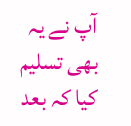آپ نے یہ بھی تسلیم کیا کہ بعد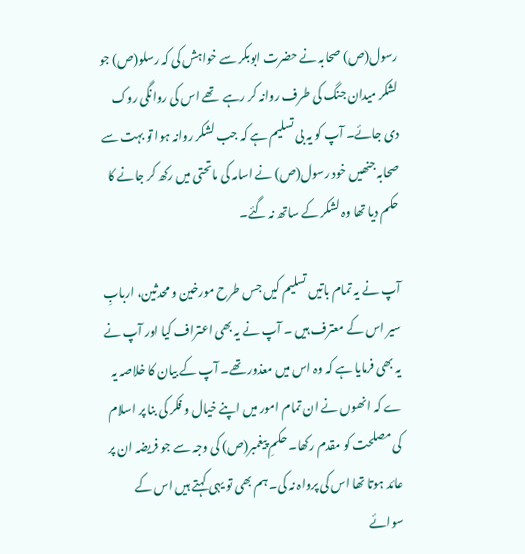رسول(ص) صحابہ نے حضرت ابوبکر سے خواہش کی کہ رسلو(ص) جو لشکر میدان جنگ کی طرف روانہ کر رہے  تھے اس کی روانگی روک دی جائے۔ آپ کو یہ بی تسلیم ہے کہ جب لشکر روانہ ہوا تو بہت سے صحابہ جنھیں خود رسول(ص) نے اسامہ کی ماتحتی میں رکھ کر جانے کا حکم دیا تھا وہ لشکر کے ساتھ نہ گئے۔

آپ نے یہ تمام باتیں تسلیم کیں جس طرح مورخین و محدثین، اربابِ سیر اس کے معترف ہیں ۔ آپ نے یہ بھی اعتراف کیا اور آپ نے یہ بھی فرمایا ہے کہ وہ اس میں معذور تھے۔ آپ کے بیان کا خلاصہ یہ ے کہ انھوں نے ان تمام امور میں اپنے خیال و فکر کی بنا پر اسلام کی مصلحت کو مقدم رکھا۔ حکمِ پیغمبر(ص) کی وجہ سے جو فریضہ ان پر عائد ہوتا تھا اس کی پرواہ نہ کی۔ ہم بھی تو یہی کہتے ہیں اس کے سوائے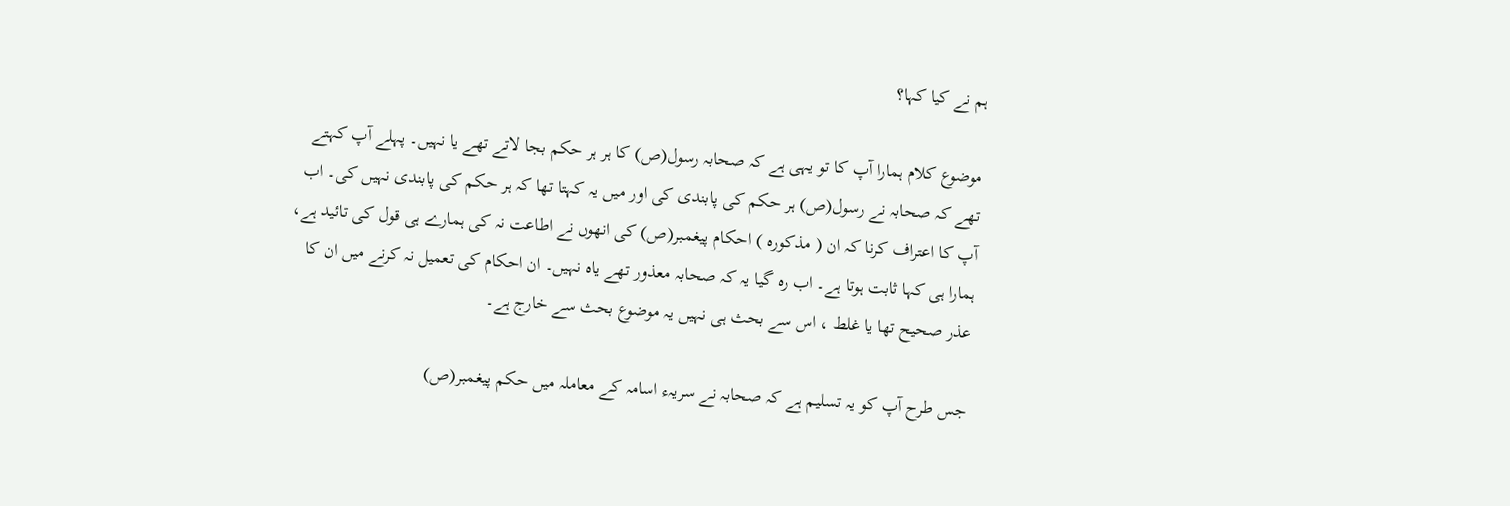ہم نے کیا کہا؟

موضوع کلام ہمارا آپ کا تو یہی ہے کہ صحابہ رسول(ص) کا ہر ہر حکم بجا لاتے تھے یا نہیں۔ پہلے آپ کہتے تھے کہ صحابہ نے رسول(ص) ہر حکم کی پابندی کی اور میں یہ کہتا تھا کہ ہر حکم کی پابندی نہیں کی۔ اب آپ کا اعتراف کرنا کہ ان ( مذکورہ ) احکام پیغمبر(ص) کی انھوں نے اطاعت نہ کی ہمارے ہی قول کی تائید ہے، ہمارا ہی کہا ثابت ہوتا ہے۔ اب رہ گیا یہ کہ صحابہ معذور تھے یاہ نہیں۔ ان احکام کی تعمیل نہ کرنے میں ان کا عذر صحیح تھا یا غلط ، اس سے بحث ہی نہیں یہ موضوع بحث سے خارج ہے۔

جس طرح آپ کو یہ تسلیم ہے کہ صحابہ نے سریہء اسامہ کے معاملہ میں حکم پیغمبر(ص)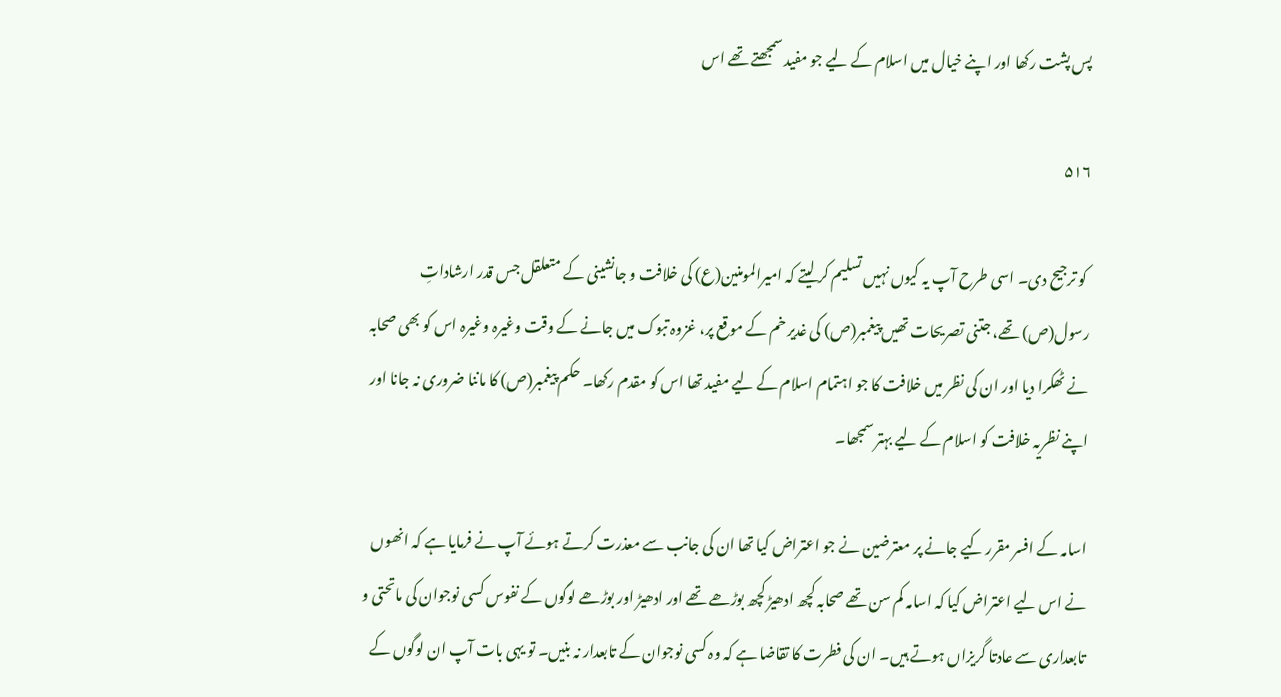پس پشت رکھا اور اپنے خیال میں اسلام کے لیے جو مفید سمجھتے تھے اس

۵۱۶

 کو ترجیح دی۔ اسی طرح آپ یہ کیوں نہیں تسلیم کر لیتے کہ امیرالمومنین(ع) کی خلافت و جانشینی کے متعلقل جس قدر ارشاداتِ رسول(ص) تھے، جتنی تصریحات تھیں پیغمبر(ص) کی غدیر خم کے موقع پر، غزوہ تبوک میں جانے کے وقت وغیرہ وغیرہ اس کو بھی صحابہ نے ٹھکرا دیا اور ان کی نظر میں خلافت کا جو اہتمام اسلام کے لیے مفید تھا اس کو مقدم رکھا۔ حکم پیغمبر(ص) کا ماننا ضروری نہ جانا اور اپنے نظریہ خلافت کو اسلام کے لیے بہتر سمجھا۔

اسامہ کے افسر مقرر کیے جانے پر معترضین نے جو اعتراض کیا تھا ان کی جانب سے معذرت کرتے ہوئے آپ نے فرمایا ہے کہ انھوں نے اس لیے اعتراض کیا کہ اسامہ کم سن تھے صحابہ کچھ ادھیڑ کچھ بوڑھے تھے اور ادھیڑ اور بوڑھے لوگوں کے نفوس کسی نوجوان کی ماتحتی و تابعداری سے عادتا گریزاں ہوتے ہیں۔ ان کی فطرت کا تقاضا ہے کہ وہ کسی نوجوان کے تابعدار نہ بنیں۔ تو یہی بات آپ ان لوگوں کے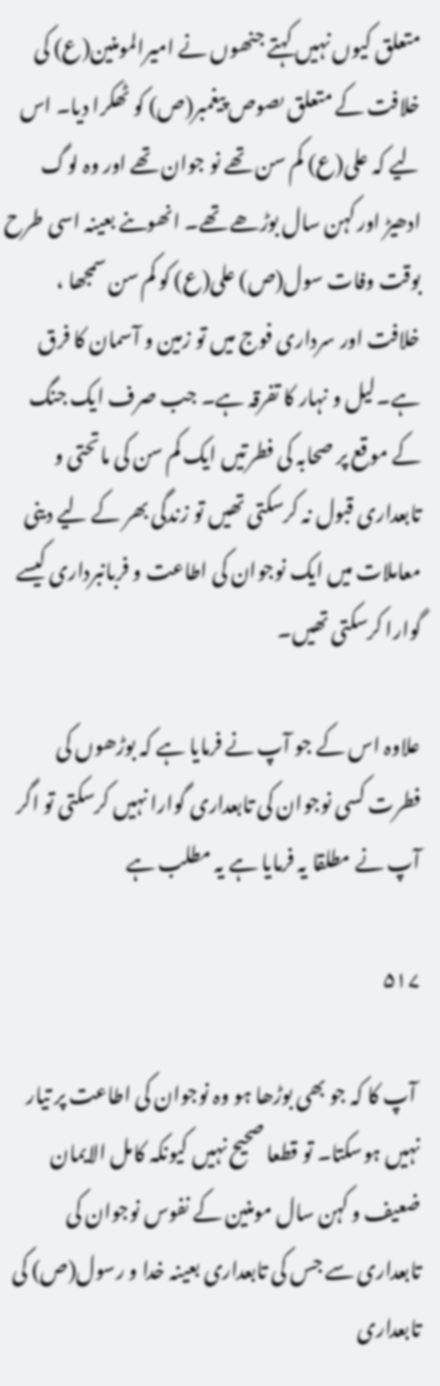متعلق کیوں نہیں کہتے جنھوں نے امیرالمومنین(ع) کی خلافت کے متعلق ںصوص پیغمبر(ص) کو ٹھکرا دیا۔ اس لیے کہ علی(ع) کم سن تھے نو جوان تھے اور وہ لوگ ادھیڑ اور کہن سال بوڑھے تھے۔ انھوںنے بعینہ اسی طرح بوقت وفات سول(ص) علی(ع) کو کم سن سمجھا ، خلافت اور سرداری فوج میں تو زمین و آسمان کا فرق ہے۔لیل و نہار کا تفرقہ ہے۔ جب صرف ایک جنگ کے موقع پر صحابہ کی فطرتیں ایک کم سن کی ماتحتی و تابعداری قبول نہ کرسکتی تھیں تو زندگی بھر کے لیے دینی معاملات میں ایک نوجوان کی اطاعت و فربانبرداری کیسے گوارا کرسکتی تھیں۔

علاوہ اس کے جو آپ نے فرمایا ہے کہ بوڑھوں کی فطرت کسی نوجوان کی تابعداری گوارا نہیں کرسکتی تو اگر آپ نے مطلقا یہ فرمایا ہے یہ مطلب ہے

۵۱۷

 آپ کا کہ جو بھی بوڑھا ہو وہ نوجوان کی اطاعت پر تیار نہیں ہوسکتا۔ تو قطعا صحیح نہیں کیونکہ کامل الایمان ضعیف و کہن سال مومنین کے نفوس نوجوان کی تابعداری سے جس کی تابعداری بعینہ خدا و رسول(ص) کی تابعداری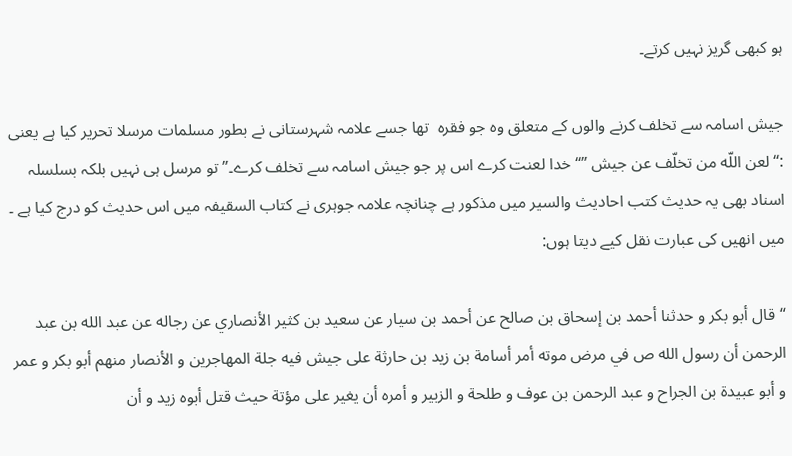ہو کبھی گریز نہیں کرتے۔

جیش اسامہ سے تخلف کرنے والوں کے متعلق وہ جو فقرہ  تھا جسے علامہ شہرستانی نے بطور مسلمات مرسلا تحریر کیا ہے یعنی :“لعن اللّه من تخلّف عن جيش ”“ خدا لعنت کرے اس پر جو جیش اسامہ سے تخلف کرے۔” تو مرسل ہی نہیں بلکہ بسلسلہ اسناد بھی یہ حدیث کتب احادیث والسیر میں مذکور ہے چنانچہ علامہ جوہری نے کتاب السقیفہ میں اس حدیث کو درج کیا ہے ۔ میں انھیں کی عبارت نقل کیے دیتا ہوں:

“قال أبو بكر و حدثنا أحمد بن إسحاق بن صالح عن أحمد بن سيار عن سعيد بن كثير الأنصاري عن رجاله عن عبد الله بن عبد الرحمن أن رسول الله ص في مرض موته أمر أسامة بن زيد بن حارثة على جيش فيه جلة المهاجرين و الأنصار منهم أبو بكر و عمر و أبو عبيدة بن الجراح و عبد الرحمن بن عوف و طلحة و الزبير و أمره أن يغير على مؤتة حيث قتل أبوه زيد و أن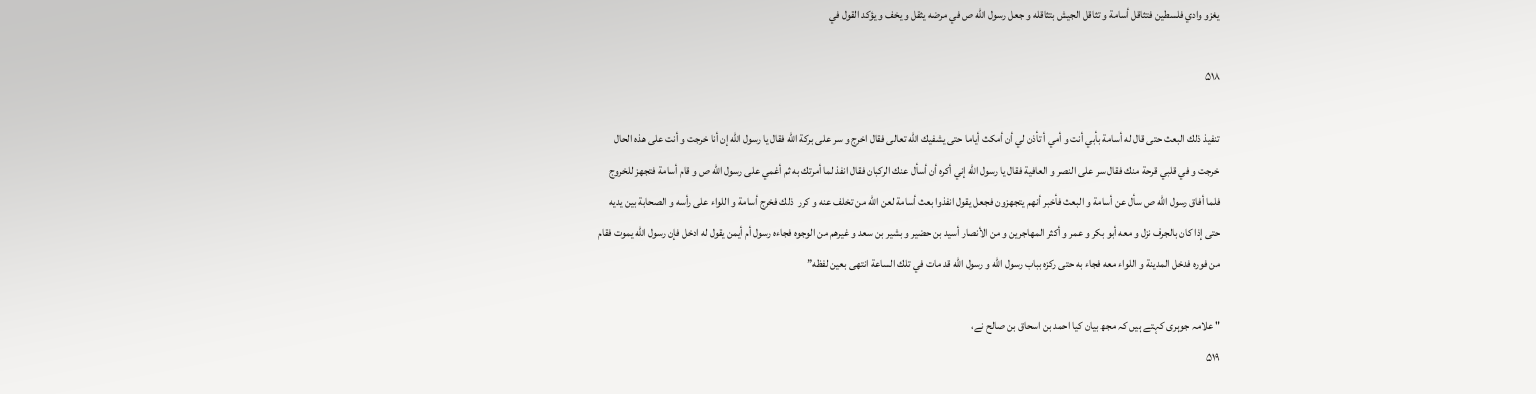يغزو وادي فلسطين فتثاقل أسامة و تثاقل الجيش بتثاقله و جعل رسول الله ص في مرضه يثقل و يخف و يؤكد القول في

۵۱۸

تنفيذ ذلك البعث حتى قال له أسامة بأبي أنت و أمي أ تأذن لي أن أمكث أياما حتى يشفيك الله تعالى فقال اخرج و سر على بركة الله فقال يا رسول الله إن أنا خرجت و أنت على هذه الحال خرجت و في قلبي قرحة منك فقال سر على النصر و العافية فقال يا رسول الله إني أكره أن أسأل عنك الركبان فقال انفذ لما أمرتك به ثم أغمي على رسول الله ص و قام أسامة فتجهز للخروج فلما أفاق رسول الله ص سأل عن أسامة و البعث فأخبر أنهم يتجهزون فجعل يقول انفذوا بعث أسامة لعن الله من تخلف عنه و كرر  ذلك فخرج أسامة و اللواء على رأسه و الصحابة بين يديه حتى إذا كان بالجرف نزل و معه أبو بكر و عمر و أكثر المهاجرين و من الأنصار أسيد بن حضير و بشير بن سعد و غيرهم من الوجوه فجاءه رسول أم أيمن يقول له ادخل فإن رسول الله يموت فقام من فوره فدخل المدينة و اللواء معه فجاء به حتى ركزه بباب رسول الله و رسول الله قد مات في تلك الساعة انتهی بعين لفظه”

" علامہ جوہری کہتے ہیں کہ مجھ بیان کیا احمد بن اسحاق بن صالح نے،
۵۱۹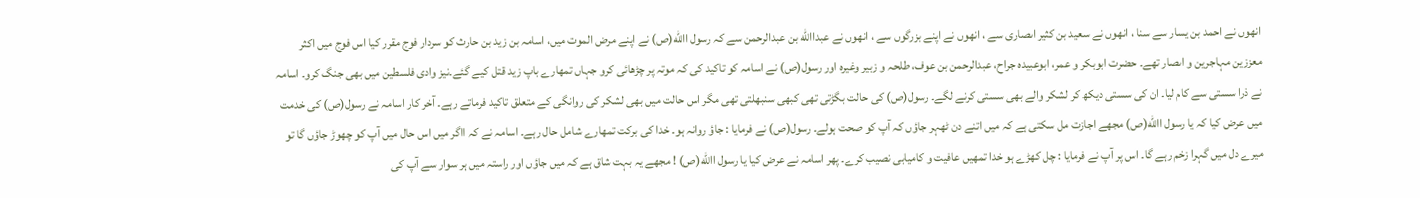انھوں نے احمد بن یسار سے سنا ، انھوں نے سعید بن کثیر اںصاری سے ، انھوں نے اپنے بزرگوں سے ، انھوں نے عبداالله بن عبدالرحمن سے کہ رسول االله(ص) نے اپنے مرض الموت میں، اسامہ بن زید بن حارث کو سردار فوج مقرر کیا اس فوج میں اکثر معززین مہاجرین و اںصار تھے۔ حضرت ابوبکر و عمر، ابوعبیدہ جراح، عبدالرحمن بن عوف، طلحہ و زبیر وغیرہ اور رسول(ص) نے اسامہ کو تاکید کی کہ موتہ پر چڑھائی کرو جہاں تمھارے باپ زید قتل کیے گئے۔نیز وادی فلسطین میں بھی جنگ کرو۔ اسامہ نے ذرا سستی سے کام لیا۔ ان کی سستی دیکھ کر لشکر والے بھی سستی کرنے لگے۔ رسول(ص) کی حالت بگڑتی تھی کبھی سنبھلتی تھی مگر اس حالت میں بھی لشکر کی روانگی کے متعلق تاکید فرماتے رہے۔ آخر کار اسامہ نے رسول(ص) کی خدمت میں عرض کیا کہ یا رسول االله(ص) مجھے اجازت مل سکتی ہے کہ میں اتنے دن ٹھہر جاؤں کہ آپ کو صحت ہولے۔ رسول(ص) نے فرمایا : جاؤ روانہ ہو۔ خدا کی برکت تمھارے شامل حال رہے۔ اسامہ نے کہ ااگر میں اس حال میں آپ کو چھوڑ جاؤں گا تو میرے دل میں گہرا زخم رہے گا۔ اس پر آپ نے فرمایا : چل کھڑے ہو خدا تمھیں عافیت و کامیابی نصیب کرے۔ پھر اسامہ نے عرض کیا یا رسول االله(ص) ! مجھے یہ بہت شاق ہے کہ میں جاؤں اور راستہ میں ہر سوار سے آپ کی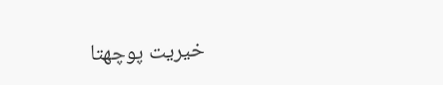خیریت پوچھتا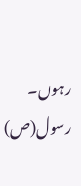رہوں۔ رسول(ص)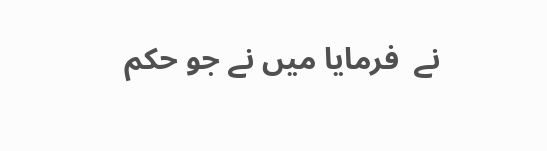نے  فرمایا میں نے جو حکم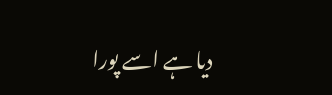دیا ہے اسے پورا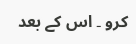کرو ۔ اس کے بعد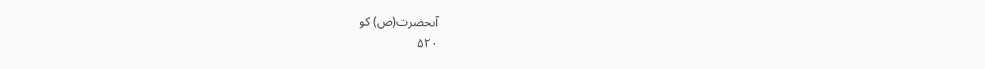آںحضرت(ص) کو
۵۲۰